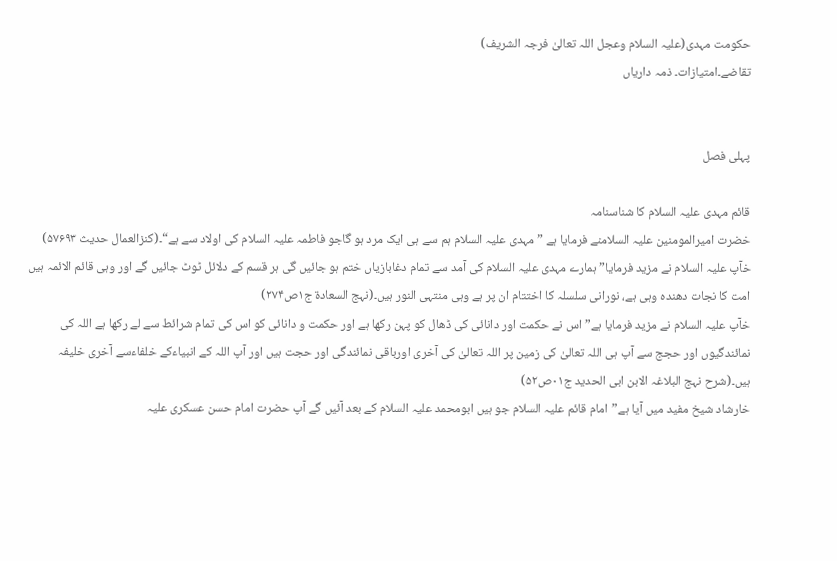حکومت مہدی(علیہ السلام وعجل اللہ تعالیٰ فرجہ الشریف)
تقاضے۔امتیازات۔ ذمہ داریاں


پہلی فصل

قائم مہدی علیہ السلام کا شناسنامہ
خضرت امیرالمومنین علیہ السلامنے فرمایا ہے ”مہدی علیہ السلام ہم سے ہی ایک مرد ہو گاجو فاطمہ علیہ السلام کی اولاد سے ہے“۔(کنزالعمال حدیث ۵۷۶۹۳)
خآپ علیہ السلام نے مزید فرمایا”ہمارے مہدی علیہ السلام کی آمد سے تمام دغابازیاں ختم ہو جائیں گی ہر قسم کے دلائل ٹوٹ جائیں گے اور وہی قائم الائمہ ہیں امت کا نجات دھندہ وہی ہے، نورانی سلسلہ کا اختتام ان پر ہے وہی منتہی النور ہیں۔(نہج السعادة ج۱ص۲۷۴)
خآپ علیہ السلام نے مزید فرمایا ہے”اس نے حکمت اور دانائی کی ڈھال کو پہن رکھا ہے اور حکمت و دانائی کو اس کی تمام شرائط سے لے رکھا ہے اللہ کی نمائندگیوں اور حجج سے آپ ہی اللہ تعالیٰ کی زمین پر اللہ تعالیٰ کی آخری اورباقی نمائندگی اور حجت ہیں اور آپ اللہ کے انبیاءکے خلفاءسے آخری خلیفہ ہیں۔(شرح نہج البلاغہ الابن ابی الحدید ج۰۱ص۵۲)
خارشاد شیخ مفید میں آیا ہے”امام قائم علیہ السلام جو ہیں ابومحمد علیہ السلام کے بعد آئیں گے آپ حضرت امام حسن عسکری علیہ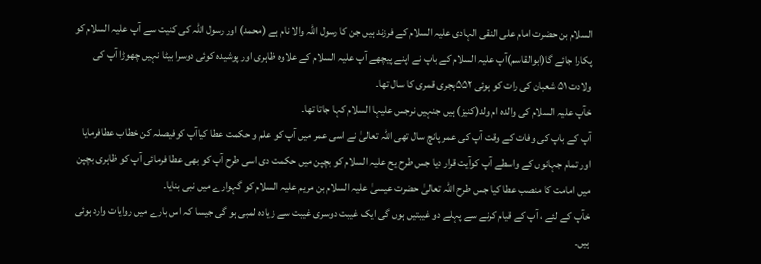السلام بن حضرت امام علی النقی الہادی علیہ السلام کے فرزند ہیں جن کا رسول اللہ والا نام ہے (محمد) اور رسول اللہ کی کنیت سے آپ علیہ السلام کو پکارا جائے گا(ابوالقاسم)آپ علیہ السلام کے باپ نے اپنے پیچھے آپ علیہ السلام کے علاوہ ظاہری اور پوشیدہ کوئی دوسرا بیٹا نہیں چھوڑا آپ کی ولادت ۵۱ شعبان کی رات کو ہوئی ۵۵۲ہجری قمری کا سال تھا۔
خآپ علیہ السلام کی والدہ ام ولد(کنیز) ہیں جنہیں نرجس علیہا السلام کہا جاتا تھا۔
آپ کے باپ کی وفات کے وقت آپ کی عمر پانچ سال تھی اللہ تعالیٰ نے اسی عمر میں آپ کو علم و حکمت عطا کیاآپ کوفیصلہ کن خطاب عطافرمایا اور تمام جہانوں کے واسطے آپ کوآیت قرار دیا جس طرح یح علیہ السلام کو بچپن میں حکمت دی اسی طرح آپ کو بھی عطا فرمائی آپ کو ظاہری بچپن میں امامت کا منصب عطا کیا جس طرح اللہ تعالیٰ حضرت عیسیٰ علیہ السلام بن مریم علیہ السلام کو گہوارے میں نبی بنایا۔
خآپ کے لئے ، آپ کے قیام کرنے سے پہلے دو غیبتیں ہوں گی ایک غیبت دوسری غیبت سے زیادہ لمبی ہو گی جیسا کہ اس بارے میں روایات وارد ہوئی ہیں۔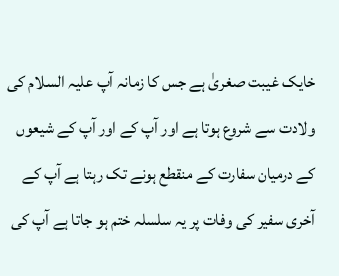خایک غیبت صغریٰ ہے جس کا زمانہ آپ علیہ السلام کی ولادت سے شروع ہوتا ہے اور آپ کے اور آپ کے شیعوں کے درمیان سفارت کے منقطع ہونے تک رہتا ہے آپ کے آخری سفیر کی وفات پر یہ سلسلہ ختم ہو جاتا ہے آپ کی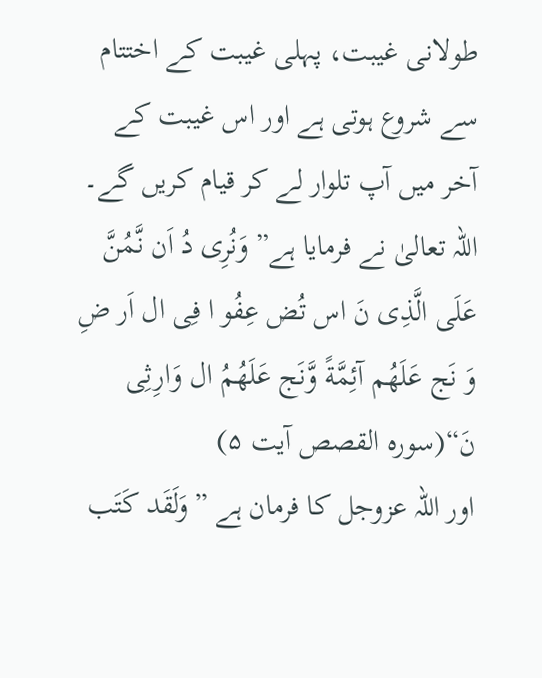طولانی غیبت، پہلی غیبت کے اختتام سے شروع ہوتی ہے اور اس غیبت کے آخر میں آپ تلوار لے کر قیام کریں گے۔
اللہ تعالیٰ نے فرمایا ہے”وَنُرِی دُ اَن نَّمُنَّ عَلَی الَّذِی نَ اس تُض عِفُو ا فِی ال اَر ضِ وَ نَج عَلَھُم آئِمَّةً وَّنَج عَلَھُمُ ال وَارِثِی نَ“(سورہ القصص آیت ۵)
اور اللہ عزوجل کا فرمان ہے ”وَلَقَد کَتَب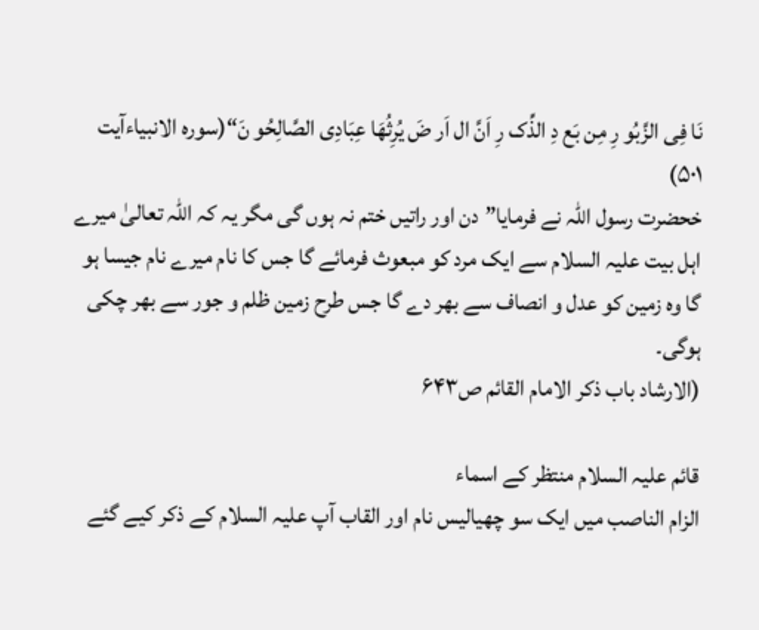نَا فِی الزَّبُو رِ مِن بَع دِ الذِّک رِ اَنَّ ال اَر ضَ یُرِثُھَا عِبَادِی الصَّالِحُو نَ“(سورہ الانبیاءآیت ۵۰۱)
خحضرت رسول اللہ نے فرمایا”دن اور راتیں ختم نہ ہوں گی مگر یہ کہ اللہ تعالیٰ میرے اہل بیت علیہ السلام سے ایک مرد کو مبعوث فرمائے گا جس کا نام میرے نام جیسا ہو گا وہ زمین کو عدل و انصاف سے بھر دے گا جس طرح زمین ظلم و جور سے بھر چکی ہوگی۔
(الارشاد باب ذکر الامام القائم ص۶۴۳

قائم علیہ السلام منتظر کے اسماء
الزام الناصب میں ایک سو چھیالیس نام اور القاب آپ علیہ السلام کے ذکر کیے گئے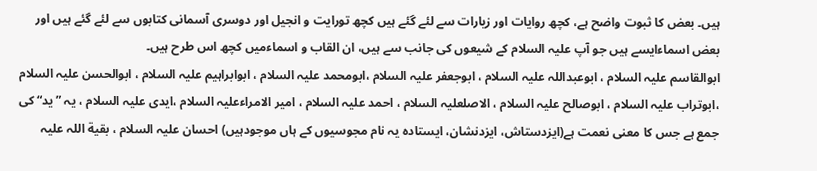ہیں۔ بعض کا ثبوت واضح ہے، کچھ روایات اور زیارات سے لئے گئے ہیں کچھ تورایت و انجیل اور دوسری آسمانی کتابوں سے لئے گئے ہیں اور بعض اسماءایسے ہیں جو آپ علیہ السلام کے شیعوں کی جانب سے ہیں، ان القاب و اسماءمیں کچھ اس طرح ہیں۔
ابوالقاسم علیہ السلام ، ابوعبداللہ علیہ السلام ، ابوجعفر علیہ السلام ،ابومحمد علیہ السلام ، ابوابراہیم علیہ السلام ، ابوالحسن علیہ السلام ،ابوتراب علیہ السلام ، ابوصالح علیہ السلام ، الاصلعلیہ السلام ، احمد علیہ السلام ، امیر الامراءعلیہ السلام ،ایدی علیہ السلام ، یہ ”ید“ کی جمع ہے جس کا معنی نعمت ہے(ایزدستاش، ایزدنشان، ایستادہ یہ نام مجوسیوں کے ہاں موجودہیں) احسان علیہ السلام ، بقیة اللہ علیہ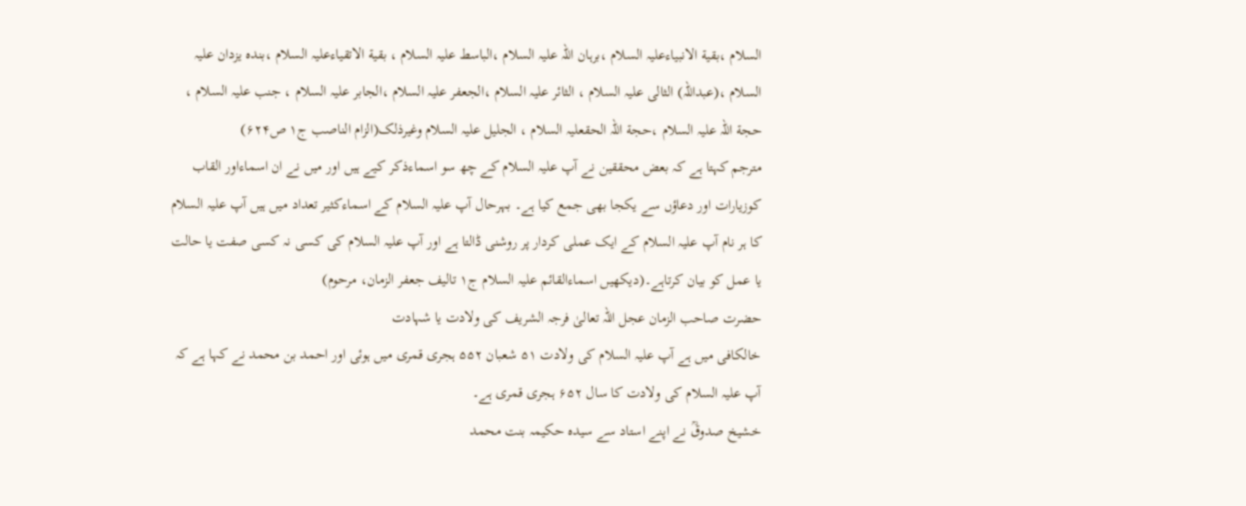السلام ،بقیة الانبیاءعلیہ السلام ،برہان اللہ علیہ السلام ،الباسط علیہ السلام ، بقیة الاتقیاءعلیہ السلام ،بندہ یزدان علیہ السلام ،(عبداللہ) الثالی علیہ السلام ، الثائر علیہ السلام ،الجعفر علیہ السلام ،الجابر علیہ السلام ، جنب علیہ السلام ، حجة اللہ علیہ السلام ،حجة اللہ الحقعلیہ السلام ، الجلیل علیہ السلام وغیرذلک(الزام الناصب ج۱ ص۶۲۴)
مترجم کہتا ہے کہ بعض محققین نے آپ علیہ السلام کے چھ سو اسماءذکر کیے ہیں اور میں نے ان اسماءاور القاب کوزیارات اور دعاؤں سے یکجا بھی جمع کیا ہے۔ بہرحال آپ علیہ السلام کے اسماءکثیر تعداد میں ہیں آپ علیہ السلام کا ہر نام آپ علیہ السلام کے ایک عملی کردار پر روشنی ڈالتا ہے اور آپ علیہ السلام کی کسی نہ کسی صفت یا حالت یا عمل کو بیان کرتاہے۔(دیکھیں اسماءالقائم علیہ السلام ج۱ تالیف جعفر الزمان، مرحوم)
حضرت صاحب الزمان عجل اللہ تعالیٰ فرجہ الشریف کی ولادت یا شہادت
خالکافی میں ہے آپ علیہ السلام کی ولادت ۵۱ شعبان ۵۵۲ ہجری قمری میں ہوئی اور احمد بن محمد نے کہا ہے کہ آپ علیہ السلام کی ولادت کا سال ۶۵۲ ہجری قمری ہے۔
خشیخ صدوقؒ نے اپنے استاد سے سیدہ حکیمہ بنت محمد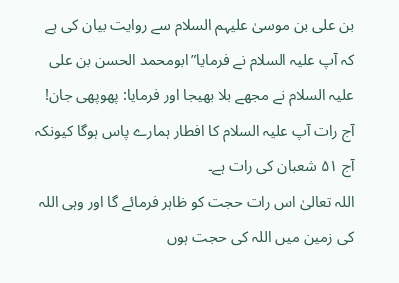بن علی بن موسیٰ علیہم السلام سے روایت بیان کی ہے کہ آپ علیہ السلام نے فرمایا”ابومحمد الحسن بن علی علیہ السلام نے مجھے بلا بھیجا اور فرمایا: پھوپھی جان! آج رات آپ علیہ السلام کا افطار ہمارے پاس ہوگا کیونکہ آج ۵۱ شعبان کی رات ہے۔
اللہ تعالیٰ اس رات حجت کو ظاہر فرمائے گا اور وہی اللہ کی زمین میں اللہ کی حجت ہوں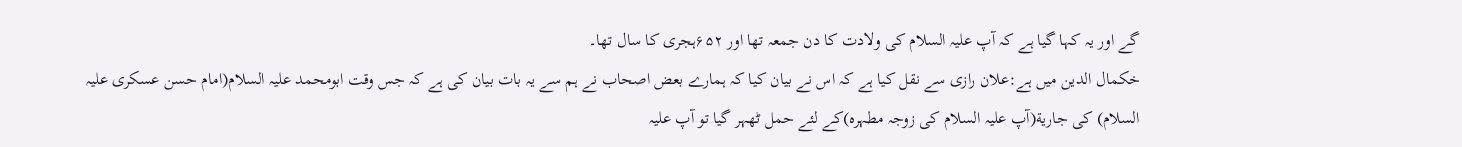گے اور یہ کہا گیا ہے کہ آپ علیہ السلام کی ولادت کا دن جمعہ تھا اور ۶۵۲ہجری کا سال تھا۔
خکمال الدین میں ہے:علان رازی سے نقل کیا ہے کہ اس نے بیان کیا کہ ہمارے بعض اصحاب نے ہم سے یہ بات بیان کی ہے کہ جس وقت ابومحمد علیہ السلام(امام حسن عسکری علیہ السلام) کی جاریة(آپ علیہ السلام کی زوجہ مطہرہ)کے لئے حمل ٹھہر گیا تو آپ علیہ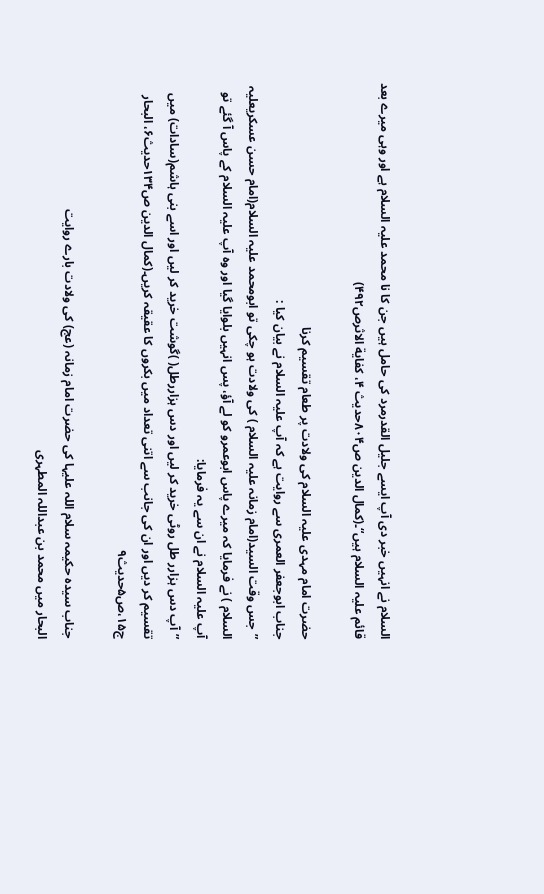السلام نے انہیں خبر دی آپ ایسے جلیل القدرمرد کی حامل ہیں جن کا نا محمد علیہ السلام ہے اور وہی میرے بعد قائم علیہ السلام ہیں“۔(کمال الدین ص۸۰۴حدیث ۴، کفایة الاثرص۴۹۲)

حضرت امام مہدی علیہ السلام کی ولادت پر طعام تقسیم کرنا
جناب ابوجعفر العمری سے روایت ہے کہ آپ علیہ السلام نے بیان کیا :
”جس وقت السید(امام زمانہ علیہ السلام ) کی ولادت ہو چکی تو ابومحمد علیہ السلام(امام حسن عسکریعلیہ السلام ) نے فرمایا کہ میرے پاس ابوعمرو کو لے آؤ، پس انہیں بلوایا گیا اور وہ آپ علیہ السلام کے پاس آ گئے تو آپ علیہ السلام نے ان سے یہ فرمایا:
”آپ دس ہزارر طل روٹی خرید کر لیں اور دس ہزاررطل( )گوشت خرید کر لیں اور اسے بنی ہاشم(سادات) میں تقسیم کر دیں اور ان کی جانب سے اتنی تعداد میں بکروں کا عقیقہ کریں۔(کمال الدین ص۱۳۴حدیث۶، البحار ج۱۵،ص۵حدیث۹

جناب سیدہ حکیمہ سلام اللہ علیہا کی حضرت امام زمانہ (عج) کی ولادت بارے روایت
البحار میں محمد بن عبداللہ المطہری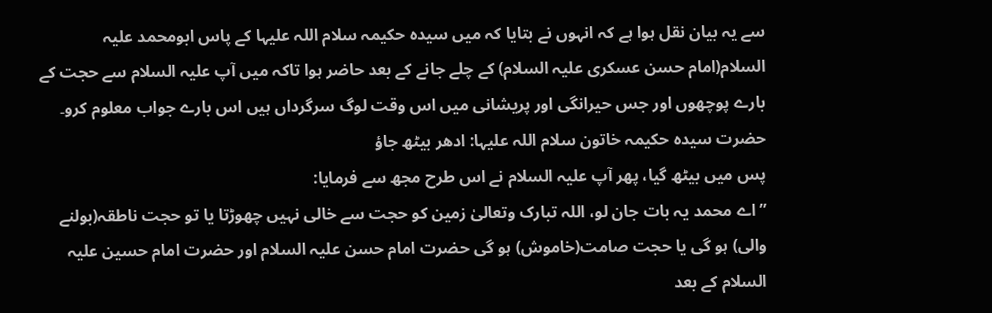سے یہ بیان نقل ہوا ہے کہ انہوں نے بتایا کہ میں سیدہ حکیمہ سلام اللہ علیہا کے پاس ابومحمد علیہ السلام(امام حسن عسکری علیہ السلام) کے چلے جانے کے بعد حاضر ہوا تاکہ میں آپ علیہ السلام سے حجت کے بارے پوچھوں اور جس حیرانگی اور پریشانی میں اس وقت لوگ سرگرداں ہیں اس بارے جواب معلوم کرو۔
حضرت سیدہ حکیمہ خاتون سلام اللہ علیہا: ادھر بیٹھ جاؤ
پس میں بیٹھ گیا، پھر آپ علیہ السلام نے اس طرح مجھ سے فرمایا:
”اے محمد یہ بات جان لو، اللہ تبارک وتعالیٰ زمین کو حجت سے خالی نہیں چھوڑتا یا تو حجت ناطقہ(بولنے والی) ہو گی یا حجت صامت(خاموش) ہو گی حضرت امام حسن علیہ السلام اور حضرت امام حسین علیہ السلام کے بعد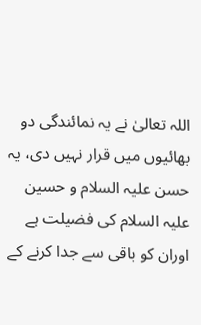اللہ تعالیٰ نے یہ نمائندگی دو بھائیوں میں قرار نہیں دی، یہ حسن علیہ السلام و حسین علیہ السلام کی فضیلت ہے اوران کو باقی سے جدا کرنے کے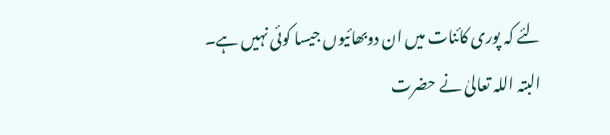لئے کہ پوری کائنات میں ان دوبھائیوں جیسا کوئی نہیں ہے۔
البتہ اللہ تعالیٰ نے حضرت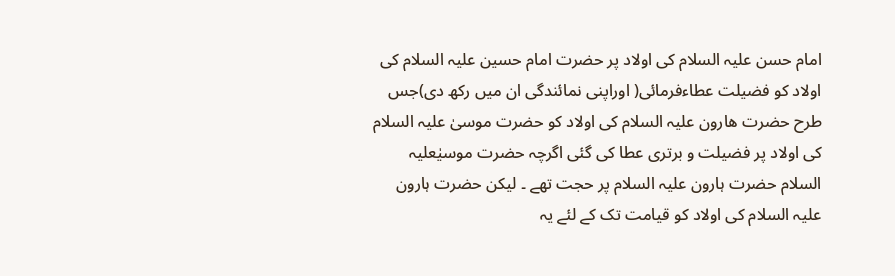امام حسن علیہ السلام کی اولاد پر حضرت امام حسین علیہ السلام کی اولاد کو فضیلت عطاءفرمائی( اوراپنی نمائندگی ان میں رکھ دی)جس طرح حضرت ھارون علیہ السلام کی اولاد کو حضرت موسیٰ علیہ السلام کی اولاد پر فضیلت و برتری عطا کی گئی اگرچہ حضرت موسیٰعلیہ السلام حضرت ہارون علیہ السلام پر حجت تھے ۔ لیکن حضرت ہارون علیہ السلام کی اولاد کو قیامت تک کے لئے یہ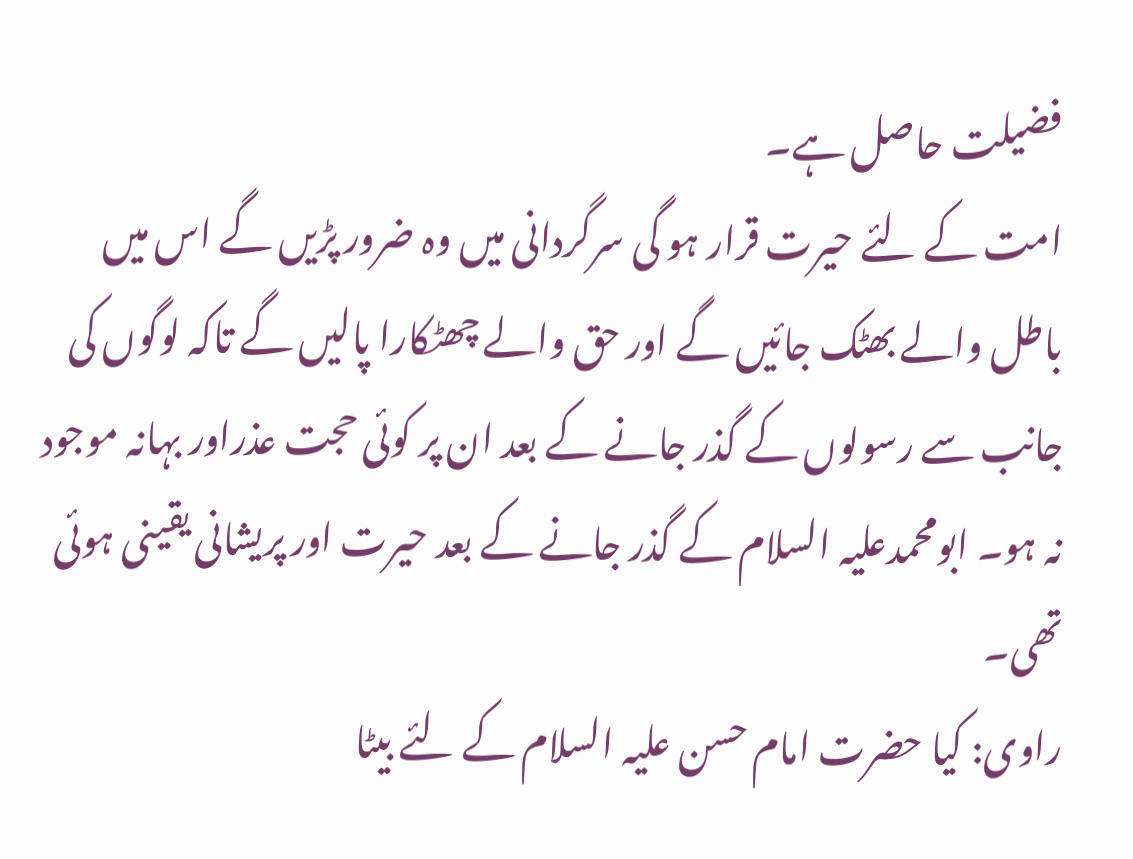فضیلت حاصل ہے۔
امت کے لئے حیرت قرار ہو گی سرگردانی میں وہ ضرور پڑیں گے اس میں باطل والے بھٹک جائیں گے اور حق والے چھٹکارا پالیں گے تاکہ لوگوں کی جانب سے رسولوں کے گذر جانے کے بعد ان پر کوئی حجت عذراور بہانہ موجود نہ ہو۔ ابومحمدعلیہ السلام کے گذر جانے کے بعد حیرت اور پریشانی یقینی ہوئی تھی۔
راوی: کیا حضرت امام حسن علیہ السلام کے لئے بیٹا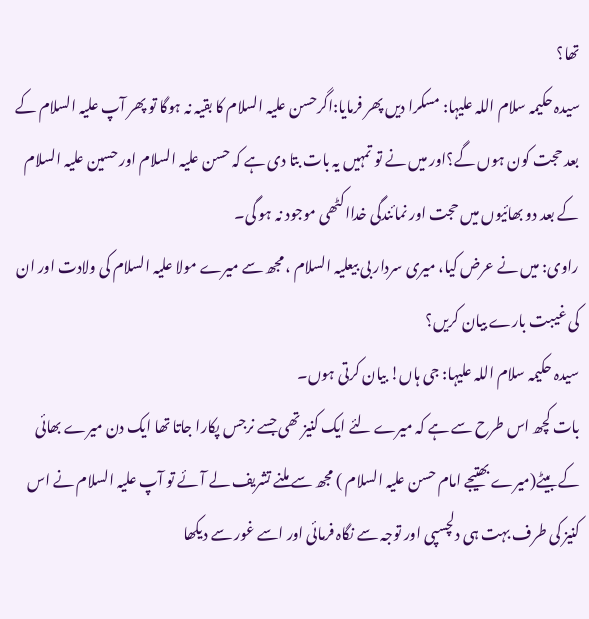تھا؟
سیدہ حکیمہ سلام اللہ علیہا: مسکرا دیں پھر فرمایا:اگرحسن علیہ السلام کا بقیہ نہ ہوگا تو پھر آپ علیہ السلام کے بعد حجت کون ہوں گے؟اور میں نے تو تمہیں یہ بات بتا دی ہے کہ حسن علیہ السلام اور حسین علیہ السلام کے بعد دو بھائیوں میں حجت اور نمائندگی خدااکٹھی موجود نہ ہو گی۔
راوی: میں نے عرض کیا، میری سردار بی بیعلیہ السلام ، مجھ سے میرے مولا علیہ السلام کی ولادت اور ان کی غیبت بارے بیان کریں؟
سیدہ حکیمہ سلام اللہ علیہا: جی ہاں! بیان کرتی ہوں۔
بات کچھ اس طرح سے ہے کہ میرے لئے ایک کنیز تھی جسے نرجس پکارا جاتا تھا ایک دن میرے بھائی کے بیٹے(میرے بھتیجے امام حسن علیہ السلام ) مجھ سے ملنے تشریف لے آئے تو آپ علیہ السلام نے اس کنیز کی طرف بہت ہی دلچسپی اور توجہ سے نگاہ فرمائی اور اسے غور سے دیکھا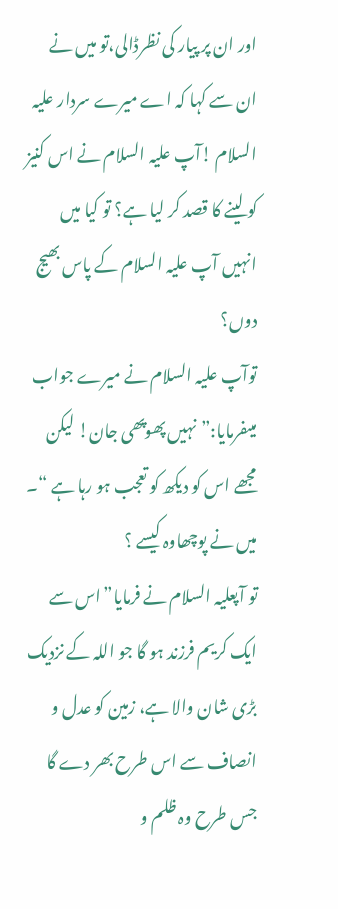اور ان پر پیار کی نظرڈالی،تو میں نے ان سے کہا کہ اے میرے سردار علیہ السلام !آپ علیہ السلام نے اس کنیز کو لینے کا قصد کر لیا ہے؟ تو کیا میں انہیں آپ علیہ السلام کے پاس بھیج دوں؟
توآپ علیہ السلام نے میرے جواب میںفرمایا:”نہیں پھوپھی جان! لیکن مجھے اس کو دیکھ کو تعجب ہو رہا ہے “۔
میں نے پوچھاوہ کیسے ؟
تو آپعلیہ السلام نے فرمایا”اس سے ایک کریم فرزند ہو گا جو اللہ کے نزدیک بڑی شان والا ہے، زمین کو عدل و انصاف سے اس طرح بھر دے گا جس طرح وہ ظلم و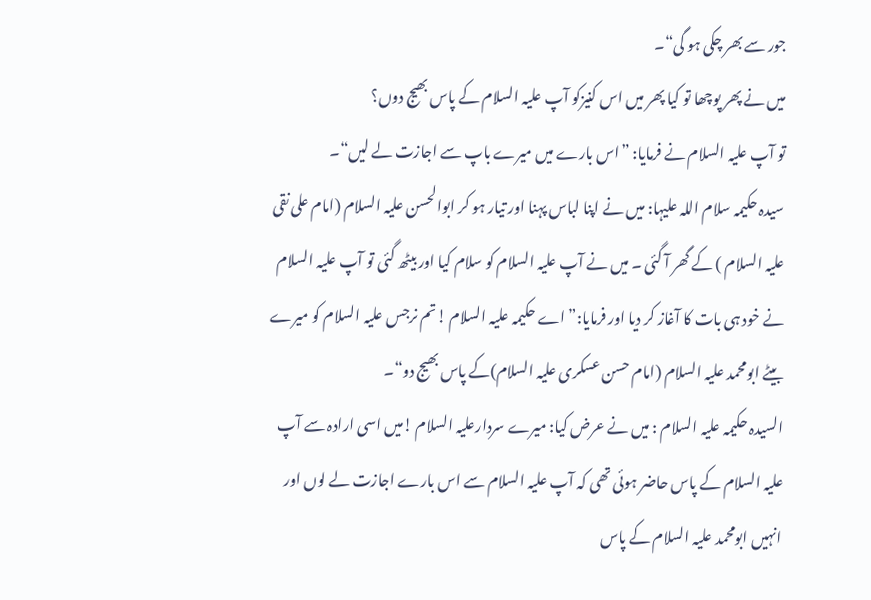جور سے بھر چکی ہو گی“۔
میں نے پھر پوچھا تو کیا پھر میں اس کنیزکو آپ علیہ السلام کے پاس بھیج دوں؟
تو آپ علیہ السلام نے فرمایا: ”اس بارے میں میرے باپ سے اجازت لے لیں“۔
سیدہ حکیمہ سلام اللہ علیہا: میں نے اپنا لباس پہنا اور تیار ہو کر ابوالحسن علیہ السلام (امام علی نقی علیہ السلام ) کے گھر آ گئی ۔ میں نے آپ علیہ السلام کو سلام کیا اور بیٹھ گئی تو آپ علیہ السلام نے خود ہی بات کا آغاز کر دیا اور فرمایا:”اے حکیمہ علیہ السلام !تم نرجس علیہ السلام کو میرے بیٹے ابومحمد علیہ السلام (امام حسن عسکری علیہ السلام)کے پاس بھیج دو“۔
السیدہ حکیمہ علیہ السلام : میں نے عرض کیا: میرے سردارعلیہ السلام !میں اسی ارادہ سے آپ علیہ السلام کے پاس حاضر ہوئی تھی کہ آپ علیہ السلام سے اس بارے اجازت لے لوں اور انہیں ابومحمد علیہ السلام کے پاس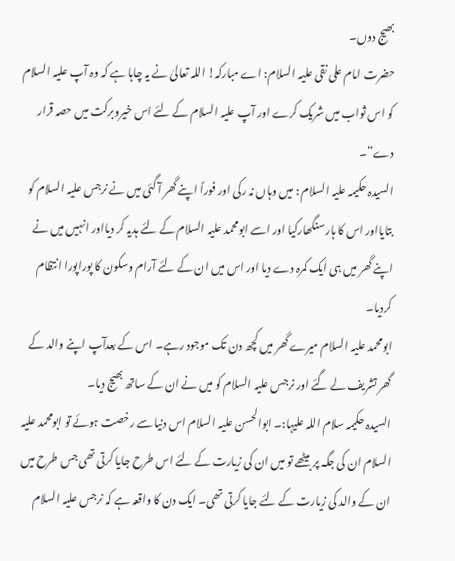بھیج دوں۔
حضرت امام علی نقی علیہ السلام: اے مبارکہ! اللہ تعالیٰ نے یہ چاہا ہے کہ وہ آپ علیہ السلام کو اس ثواب میں شریک کرے اور آپ علیہ السلام کے لئے اس خیروبرکت میں حصہ قرار دے“۔
السیدہ حکیمہ علیہ السلام : میں وہاں نہ رکی اور فوراً اپنے گھر آ گئی میں نے نرجس علیہ السلام کو بتایااور اس کا ہارسنگھارکیا اور اسے ابومحمد علیہ السلام کے لئے ہدیہ کر دیااور انہیں میں نے اپنے گھر میں ہی ایک کمرہ دے دیا اور اس میں ان کے لئے آرام وسکون کا پوراپورا انتظام کردیا۔
ابومحمد علیہ السلام میرے گھر میں کچھ دن تک موجود رہے۔ اس کے بعدآپ اپنے والد کے گھر تشریف لے گئے اور نرجس علیہ السلام کو میں نے ان کے ساتھ بھیج دیا۔
السیدہ حکیمہ سلام اللہ علیہا:۔ ابوالحسن علیہ السلام اس دنیا سے رخصت ہوئے تو ابومحمد علیہ السلام ان کی جگہ پر بیٹھے تو میں ان کی زیارت کے لئے اس طرح جایا کرتی تھی جس طرح میں ان کے والد کی زیارت کے لئے جایا کرتی تھی۔ ایک دن کا واقعہ ہے کہ نرجس علیہ السلام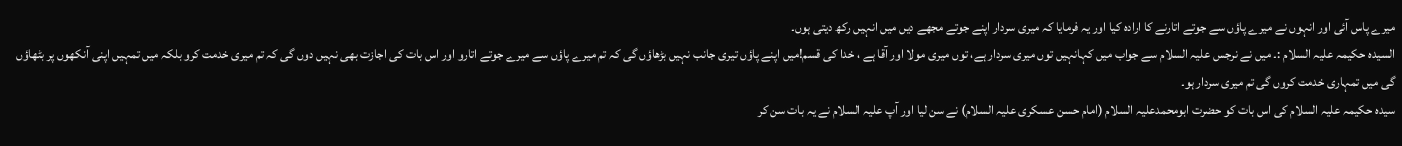میرے پاس آئی اور انہوں نے میرے پاؤں سے جوتے اتارنے کا ارادہ کیا اور یہ فرمایا کہ میری سردار اپنے جوتے مجھے دیں میں انہیں رکھ دیتی ہوں۔
السیدہ حکیمہ علیہ السلام :۔ میں نے نرجس علیہ السلام سے جواب میں کہانہیں توں میری سردار ہے، توں میری مولا اور آقا ہے ، خدا کی قسم!میں اپنے پاؤں تیری جانب نہیں بڑھاؤں گی کہ تم میرے پاؤں سے میرے جوتے اتارو اور اس بات کی اجازت بھی نہیں دوں گی کہ تم میری خدمت کرو بلکہ میں تمہیں اپنی آنکھوں پر بٹھاؤں گی میں تمہاری خدمت کروں گی تم میری سردار ہو۔
سیدہ حکیمہ علیہ السلام کی اس بات کو حضرت ابومحمدعلیہ السلام (امام حسن عسکری علیہ السلام) نے سن لیا اور آپ علیہ السلام نے یہ بات سن کر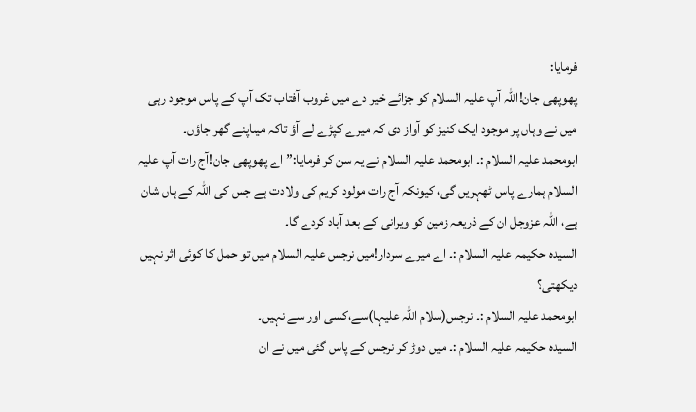فرمایا:
پھوپھی جان!اللہ آپ علیہ السلام کو جزائے خیر دے میں غروب آفتاب تک آپ کے پاس موجود رہی میں نے وہاں پر موجود ایک کنیز کو آواز دی کہ میرے کپڑے لے آؤ تاکہ میںاپنے گھر جاؤں۔
ابومحمد علیہ السلام :۔ ابومحمد علیہ السلام نے یہ سن کر فرمایا:”اے پھوپھی جان!آج رات آپ علیہ السلام ہمارے پاس ٹھہریں گی، کیونکہ آج رات مولود کریم کی ولادت ہے جس کی اللہ کے ہاں شان ہے، اللہ عزوجل ان کے ذریعہ زمین کو ویرانی کے بعد آباد کردے گا۔
السیدہ حکیمہ علیہ السلام :۔ اے میرے سردار!میں نرجس علیہ السلام میں تو حمل کا کوئی اثر نہیں دیکھتی؟
ابومحمد علیہ السلام :۔ نرجس(سلام اللہ علیہا)سے،کسی اور سے نہیں۔
السیدہ حکیمہ علیہ السلام :۔ میں دوڑ کر نرجس کے پاس گئی میں نے ان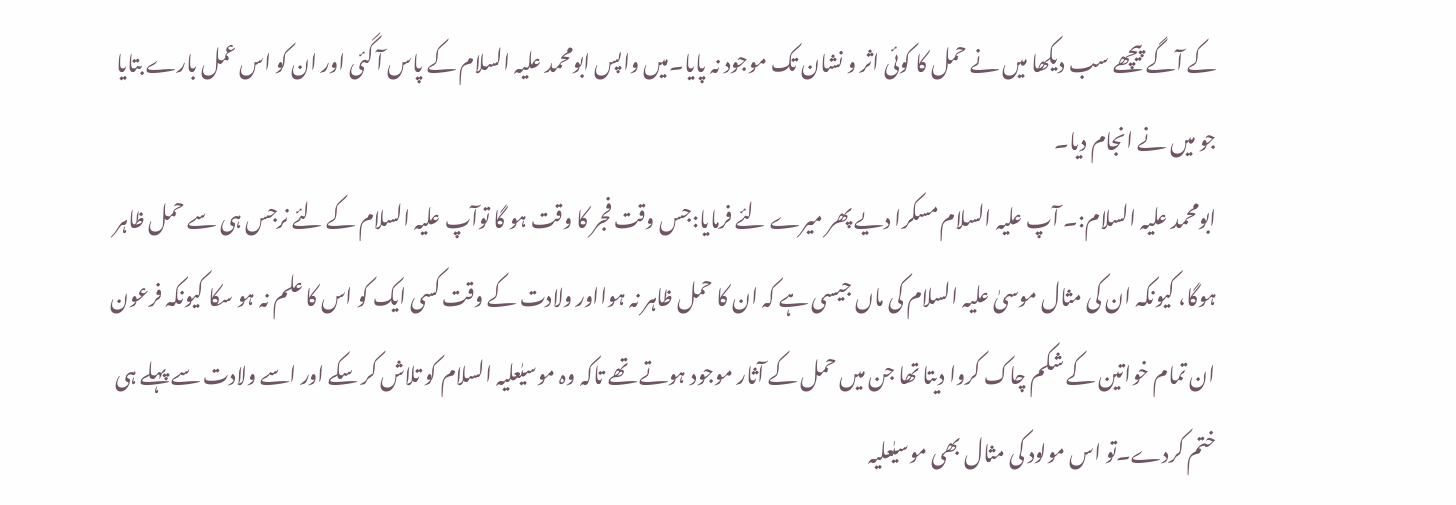کے آگے پیچھے سب دیکھا میں نے حمل کا کوئی اثر و نشان تک موجود نہ پایا۔میں واپس ابومحمد علیہ السلام کے پاس آ گئی اور ان کو اس عمل بارے بتایا جو میں نے انجام دیا۔
ابومحمد علیہ السلام:۔ آپ علیہ السلام مسکرا دیے پھر میرے لئے فرمایا:جس وقت فجر کا وقت ہو گا توآپ علیہ السلام کے لئے نرجس ہی سے حمل ظاہر ہوگا، کیونکہ ان کی مثال موسیٰ علیہ السلام کی ماں جیسی ہے کہ ان کا حمل ظاہر نہ ہوااور ولادت کے وقت کسی ایک کو اس کا علم نہ ہو سکا کیونکہ فرعون ان تمام خواتین کے شکم چاک کروا دیتا تھا جن میں حمل کے آثار موجود ہوتے تھے تاکہ وہ موسیٰعلیہ السلام کو تلاش کر سکے اور اسے ولادت سے پہلے ہی ختم کردے۔تو اس مولود کی مثال بھی موسیٰعلیہ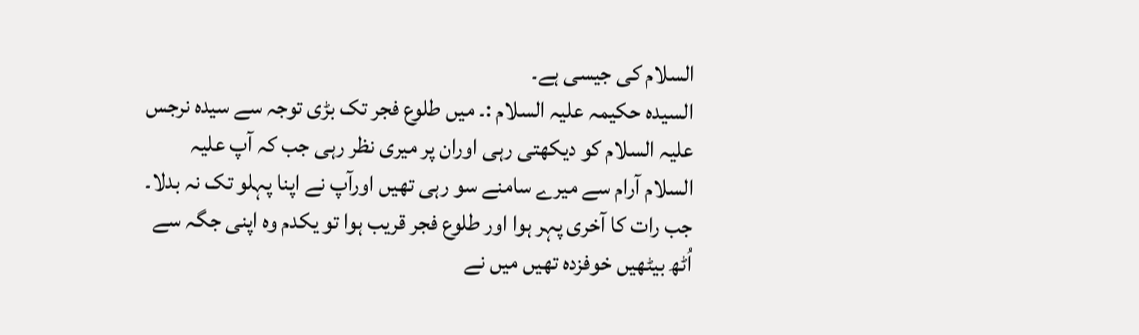السلام کی جیسی ہے۔
السیدہ حکیمہ علیہ السلام :۔ میں طلوع فجر تک بڑی توجہ سے سیدہ نرجس علیہ السلام کو دیکھتی رہی اوران پر میری نظر رہی جب کہ آپ علیہ السلام آرام سے میرے سامنے سو رہی تھیں اورآپ نے اپنا پہلو تک نہ بدلا۔ جب رات کا آخری پہر ہوا اور طلوع فجر قریب ہوا تو یکدم وہ اپنی جگہ سے اُٹھ بیٹھیں خوفزدہ تھیں میں نے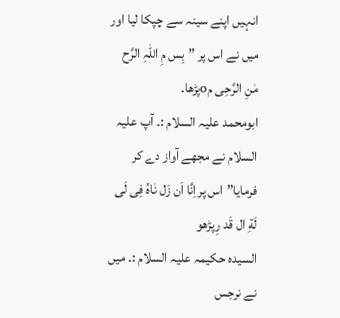انہیں اپنے سینہ سے چپکا لیا اور میں نے اس پر ”بِس مِ اللّٰہِ الرَّح مٰنِ الرَّحِی مoپڑھا۔
ابومحمد علیہ السلام :۔ آپ علیہ السلام نے مجھے آواز دے کر فرمایا”اس پراِنَّا اَن زَل نٰاہُ فِی لَی لَةِ ال قَد رِپڑھو
السیدہ حکیمہ علیہ السلام :۔ میں نے نرجس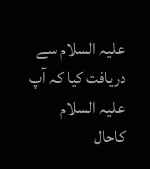علیہ السلام سے دریافت کیا کہ آپ علیہ السلام کاحال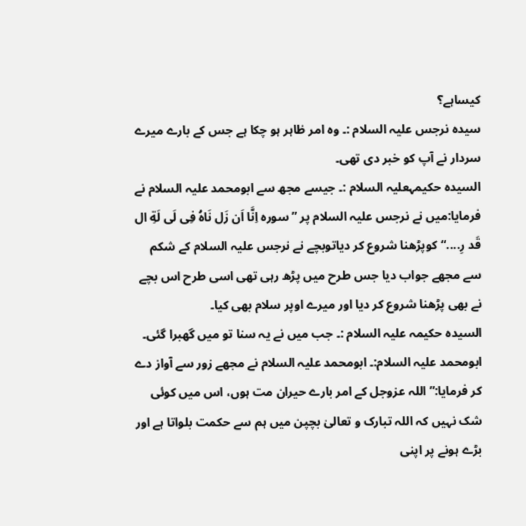کیساہے؟
سیدہ نرجس علیہ السلام :۔ وہ امر ظاہر ہو چکا ہے جس کے بارے میرے سردار نے آپ کو خبر دی تھی۔
السیدہ حکیمہعلیہ السلام :۔ جیسے مجھ سے ابومحمد علیہ السلام نے فرمایا:میں نے نرجس علیہ السلام پر ”سورہ اِنَّا اَن زَل نَاہُ فِی لَی لَةِ ال قَد رِ....“کوپڑھنا شروع کر دیاتوبچے نے نرجس علیہ السلام کے شکم سے مجھے جواب دیا جس طرح میں پڑھ رہی تھی اسی طرح اس بچے نے بھی پڑھنا شروع کر دیا اور میرے اوپر سلام بھی کیا۔
السیدہ حکیمہ علیہ السلام :۔ جب میں نے یہ سنا تو میں گھبرا گئی۔
ابومحمد علیہ السلام:۔ ابومحمد علیہ السلام نے مجھے زور سے آواز دے کر فرمایا:”اللہ عزوجل کے امر بارے حیران مت ہوں، اس میں کوئی شک نہیں کہ اللہ تبارک و تعالیٰ بچپن میں ہم سے حکمت بلواتا ہے اور بڑے ہونے پر اپنی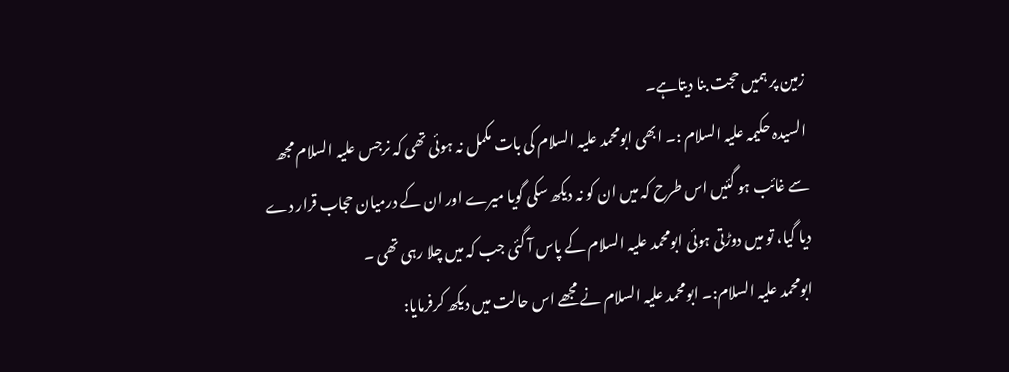زمین پر ہمیں حجت بنا دیتاہے۔
السیدہ حکیمہ علیہ السلام :۔ ابھی ابومحمد علیہ السلام کی بات مکمل نہ ہوئی تھی کہ نرجس علیہ السلام مجھ سے غائب ہو گئیں اس طرح کہ میں ان کو نہ دیکھ سکی گویا میرے اور ان کے درمیان حجاب قرار دے دیا گیا، تو میں دوڑتی ہوئی ابومحمد علیہ السلام کے پاس آ گئی جب کہ میں چلا رہی تھی ۔
ابومحمد علیہ السلام:۔ ابومحمد علیہ السلام نے مجھے اس حالت میں دیکھ کرفرمایا: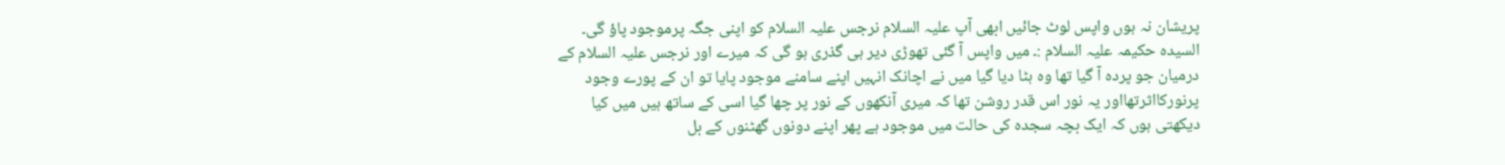پریشان نہ ہوں واپس لوٹ جائیں ابھی آپ علیہ السلام نرجس علیہ السلام کو اپنی جگہ پرموجود پاؤ گی۔
السیدہ حکیمہ علیہ السلام :۔ میں واپس آ گئی تھوڑی دیر ہی گذری ہو گی کہ میرے اور نرجس علیہ السلام کے درمیان جو پردہ آ گیا تھا وہ ہٹا دیا گیا میں نے اچانک انہیں اپنے سامنے موجود پایا تو ان کے پورے وجود پرنورکااثرتھااور یہ نور اس قدر روشن تھا کہ میری آنکھوں کے نور پر چھا گیا اسی کے ساتھ ہیں میں کیا دیکھتی ہوں کہ ایک بچہ سجدہ کی حالت میں موجود ہے پھر اپنے دونوں گھٹنوں کے بل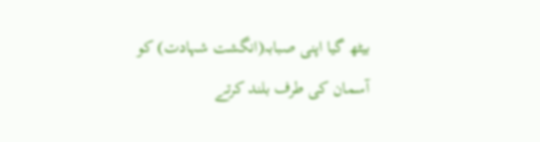بیٹھ گیا اپنی صبابہ(انگشت شہادت) کو آسمان کی طرف بلند کرتے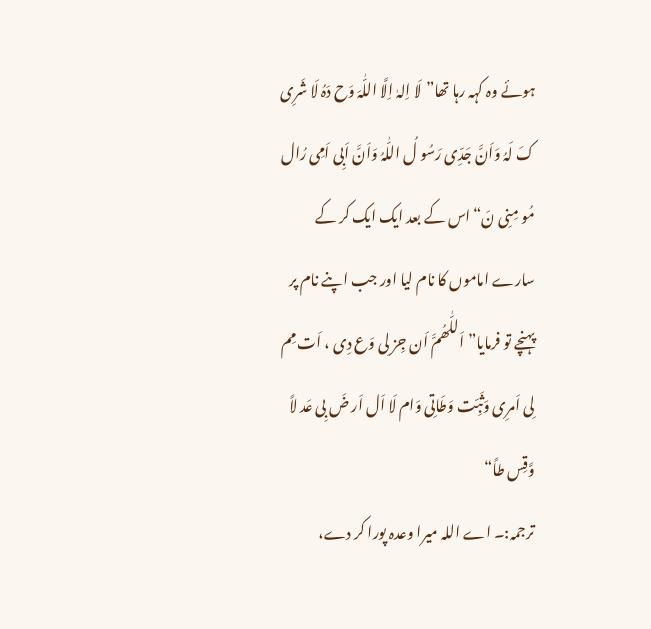ہوئے وہ کہہ رہا تھا”لَا اِلہٰ اِلَّا اللّٰہَ وَح دَہُ لَا شَرِی کَ لَہُ وَاَنَّ جَدِّی رَسُو لُ اللّٰہُ وَاَنَّ اَبِی اَمِی رُال مُو مِنِی نَ“اس کے بعد ایک ایک کر کے سارے اماموں کا نام لیا اور جب اپنے نام پر پہنچے تو فرمایا”اَللّٰھُمَّ اَن جِز لِی وَع دِی ، اَت مِم لِی اَمرِی وَثَبِّت وَطَاتِی وَام لَا اَل اَر ضَ بِی عَد لاً وَّقِس طاً“
ترجمہ:۔ اے اللہ میرا وعدہ پورا کر دے،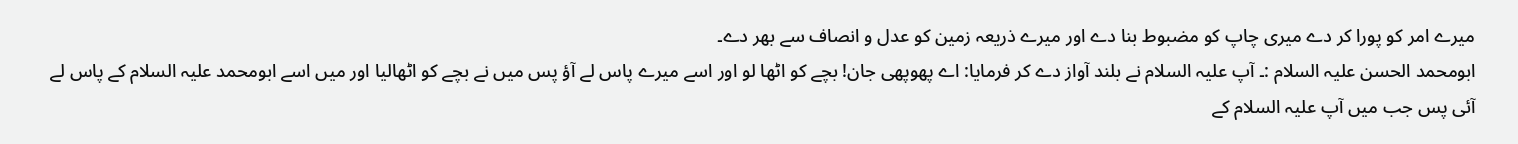میرے امر کو پورا کر دے میری چاپ کو مضبوط بنا دے اور میرے ذریعہ زمین کو عدل و انصاف سے بھر دے۔
ابومحمد الحسن علیہ السلام :۔ آپ علیہ السلام نے بلند آواز دے کر فرمایا: اے پھوپھی جان! بچے کو اٹھا لو اور اسے میرے پاس لے آؤ پس میں نے بچے کو اٹھالیا اور میں اسے ابومحمد علیہ السلام کے پاس لے آئی پس جب میں آپ علیہ السلام کے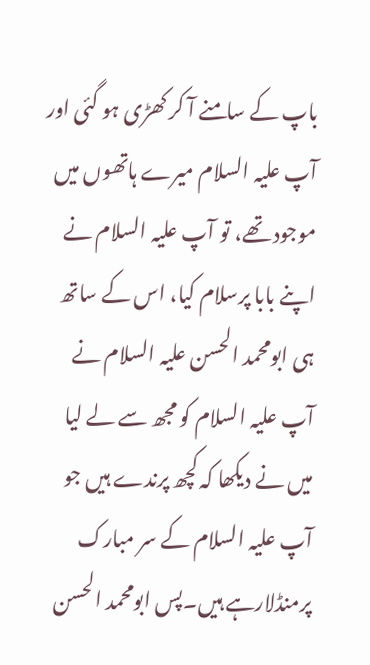باپ کے سامنے آ کر کھڑی ہو گئی اور آپ علیہ السلام میرے ہاتھوں میں موجود تھے، تو آپ علیہ السلام نے اپنے بابا پرسلام کیا، اس کے ساتھ ہی ابومحمد الحسن علیہ السلام نے آپ علیہ السلام کو مجھ سے لے لیا میں نے دیکھا کہ کچھ پرندے ہیں جو آپ علیہ السلام کے سر مبارک پرمنڈلارہے ہیں۔پس ابومحمد الحسن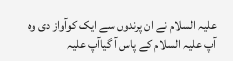علیہ السلام نے ان پرندوں سے ایک کوآواز دی وہ آپ علیہ السلام کے پاس آ گیاآپ علیہ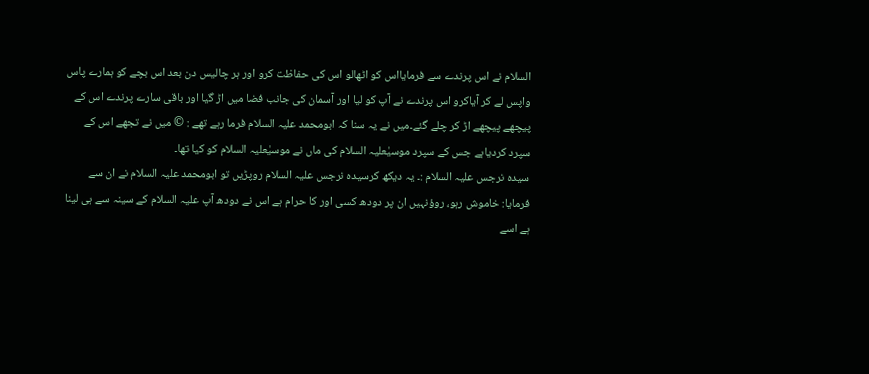السلام نے اس پرندے سے فرمایااس کو اٹھالو اس کی حفاظت کرو اور ہر چالیس دن بعد اس بچے کو ہمارے پاس واپس لے کر آیاکرو اس پرندے نے آپ کو لیا اور آسمان کی جانب فضا میں اڑ گیا اور باقی سارے پرندے اس کے پیچھے پیچھے اڑ کر چلے گئے۔میں نے یہ سنا کہ ابومحمد علیہ السلام فرما رہے تھے : © میں نے تجھے اس کے سپرد کردیاہے جس کے سپرد موسیٰعلیہ السلام کی ماں نے موسیٰعلیہ السلام کو کیا تھا۔
سیدہ نرجس علیہ السلام :۔ یہ دیکھ کرسیدہ نرجس علیہ السلام روپڑیں تو ابومحمد علیہ السلام نے ان سے فرمایا: خاموش رہو، روؤنہیں ان پر دودھ کسی اور کا حرام ہے اس نے دودھ آپ علیہ السلام کے سینہ سے ہی لینا ہے اسے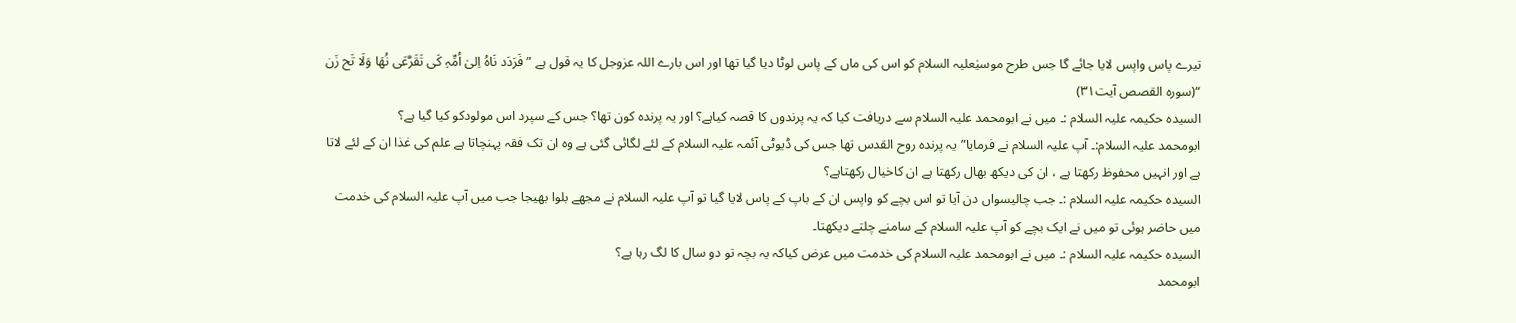تیرے پاس واپس لایا جائے گا جس طرح موسیٰعلیہ السلام کو اس کی ماں کے پاس لوٹا دیا گیا تھا اور اس بارے اللہ عزوجل کا یہ قول ہے ”فَرَدَد نَاہُ اِلیٰ اُمِّہِ کَی تَقَرَّعَی نُھَا وَلَا تَح زَن “(سورہ القصص آیت۳۱)
السیدہ حکیمہ علیہ السلام :۔ میں نے ابومحمد علیہ السلام سے دریافت کیا کہ یہ پرندوں کا قصہ کیاہے؟ اور یہ پرندہ کون تھا؟ جس کے سپرد اس مولودکو کیا گیا ہے؟
ابومحمد علیہ السلام:۔ آپ علیہ السلام نے فرمایا”یہ پرندہ روح القدس تھا جس کی ڈیوٹی آئمہ علیہ السلام کے لئے لگائی گئی ہے وہ ان تک فقہ پہنچاتا ہے علم کی غذا ان کے لئے لاتا ہے اور انہیں محفوظ رکھتا ہے ، ان کی دیکھ بھال رکھتا ہے ان کاخیال رکھتاہے؟
السیدہ حکیمہ علیہ السلام :۔ جب چالیسواں دن آیا تو اس بچے کو واپس ان کے باپ کے پاس لایا گیا تو آپ علیہ السلام نے مجھے بلوا بھیجا جب میں آپ علیہ السلام کی خدمت میں حاضر ہوئی تو میں نے ایک بچے کو آپ علیہ السلام کے سامنے چلتے دیکھتا۔
السیدہ حکیمہ علیہ السلام :۔ میں نے ابومحمد علیہ السلام کی خدمت میں عرض کیاکہ یہ بچہ تو دو سال کا لگ رہا ہے؟
ابومحمد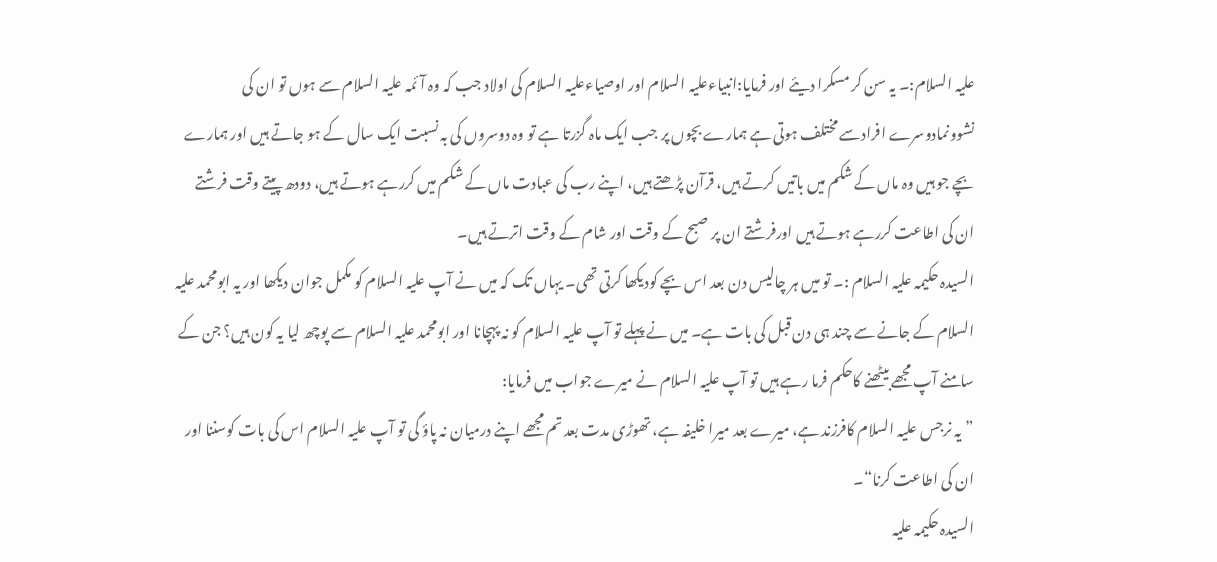علیہ السلام:۔ یہ سن کر مسکرا دیئے اور فرمایا:انبیاءعلیہ السلام اور اوصیاءعلیہ السلام کی اولاد جب کہ وہ آئمہ علیہ السلام سے ہوں تو ان کی نشوونمادوسرے افرادسے مختلف ہوتی ہے ہمارے بچوں پر جب ایک ماہ گزرتا ہے تو وہ دوسروں کی بہ نسبت ایک سال کے ہو جاتے ہیں اور ہمارے بچے جو ہیں وہ ماں کے شکم میں باتیں کرتے ہیں، قرآن پڑھتے ہیں، اپنے رب کی عبادت ماں کے شکم میں کررہے ہوتے ہیں، دودھ پیتے وقت فرشتے ان کی اطاعت کررہے ہوتے ہیں اورفرشتے ان پر صبح کے وقت اور شام کے وقت اترتے ہیں۔
السیدہ حکیمہ علیہ السلام :۔ تو میں ہر چالیس دن بعد اس بچے کودیکھا کرتی تھی۔ یہاں تک کہ میں نے آپ علیہ السلام کو مکمل جوان دیکھا اور یہ ابومحمد علیہ السلام کے جانے سے چند ہی دن قبل کی بات ہے۔ میں نے پہلے تو آپ علیہ السلام کو نہ پہچانا اور ابومحمد علیہ السلام سے پوچھ لیا یہ کون ہیں؟ جن کے سامنے آپ مجھے بیٹھنے کاحکم فرما رہے ہیں تو آپ علیہ السلام نے میرے جواب میں فرمایا:
”یہ نرجس علیہ السلام کافرزند ہے، میرے بعد میرا خلیفہ ہے، تھوڑی مدت بعد تم مجھے اپنے درمیان نہ پاؤ گی تو آپ علیہ السلام اس کی بات کوسننا اور ان کی اطاعت کرنا“۔
السیدہ حکیمہ علیہ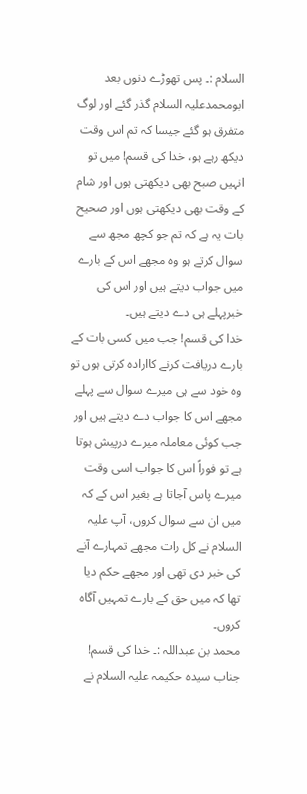السلام :۔ پس تھوڑے دنوں بعد ابومحمدعلیہ السلام گذر گئے اور لوگ متفرق ہو گئے جیسا کہ تم اس وقت دیکھ رہے ہو، خدا کی قسم! میں تو انہیں صبح بھی دیکھتی ہوں اور شام کے وقت بھی دیکھتی ہوں اور صحیح بات یہ ہے کہ تم جو کچھ مجھ سے سوال کرتے ہو وہ مجھے اس کے بارے میں جواب دیتے ہیں اور اس کی خبرپہلے ہی دے دیتے ہیں۔
خدا کی قسم! جب میں کسی بات کے بارے دریافت کرنے کاارادہ کرتی ہوں تو وہ خود سے ہی میرے سوال سے پہلے مجھے اس کا جواب دے دیتے ہیں اور جب کوئی معاملہ میرے درپیش ہوتا ہے تو فوراً اس کا جواب اسی وقت میرے پاس آجاتا ہے بغیر اس کے کہ میں ان سے سوال کروں، آپ علیہ السلام نے کل رات مجھے تمہارے آنے کی خبر دی تھی اور مجھے حکم دیا تھا کہ میں حق کے بارے تمہیں آگاہ کروں۔
محمد بن عبداللہ :۔ خدا کی قسم! جناب سیدہ حکیمہ علیہ السلام نے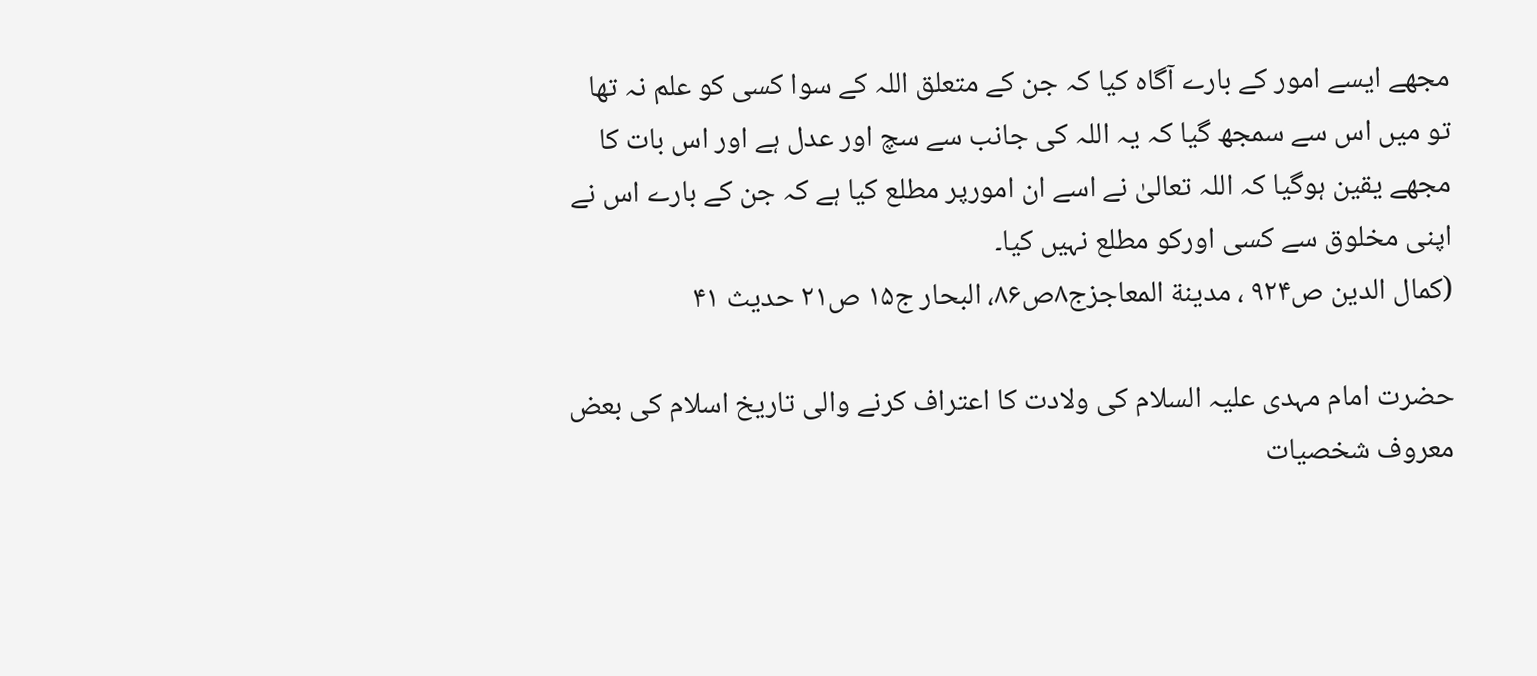مجھے ایسے امور کے بارے آگاہ کیا کہ جن کے متعلق اللہ کے سوا کسی کو علم نہ تھا تو میں اس سے سمجھ گیا کہ یہ اللہ کی جانب سے سچ اور عدل ہے اور اس بات کا مجھے یقین ہوگیا کہ اللہ تعالیٰ نے اسے ان امورپر مطلع کیا ہے کہ جن کے بارے اس نے اپنی مخلوق سے کسی اورکو مطلع نہیں کیا۔
(کمال الدین ص۹۲۴ ، مدینة المعاجزج۸ص۸۶، البحار ج۱۵ ص۲۱ حدیث ۴۱

حضرت امام مہدی علیہ السلام کی ولادت کا اعتراف کرنے والی تاریخ اسلام کی بعض معروف شخصیات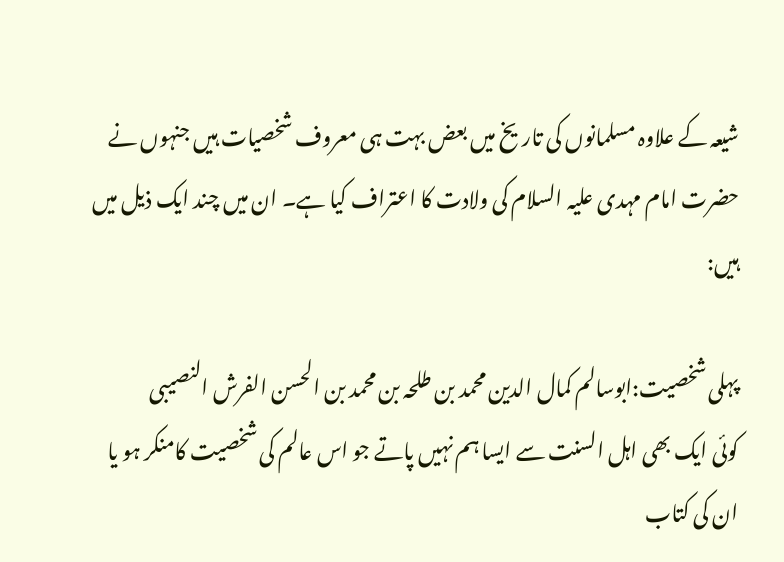شیعہ کے علاوہ مسلمانوں کی تاریخ میں بعض بہت ہی معروف شخصیات ہیں جنہوں نے حضرت امام مہدی علیہ السلام کی ولادت کا اعتراف کیا ہے۔ ان میں چند ایک ذیل میں ہیں:

پہلی شخصیت:ابوسالم کمال الدین محمد بن طلحہ بن محمد بن الحسن الفرش النصیبی
کوئی ایک بھی اہل السنت سے ایسا ہم نہیں پاتے جو اس عالم کی شخصیت کامنکر ہو یا ان کی کتاب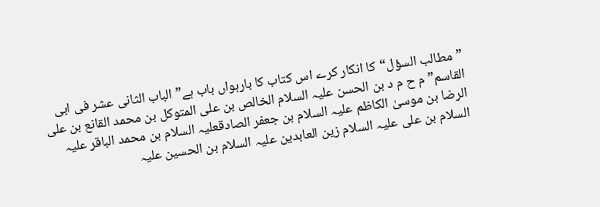”مطالب السؤل“کا انکار کرے اس کتاب کا بارہواں باب ہے”الباب الثانی عشر فی ابی القاسم”م ح م د بن الحسن علیہ السلام الخالص بن علی المتوکل بن محمد القانع بن علی الرضا بن موسیٰ الکاظم علیہ السلام بن جعفر الصادقعلیہ السلام بن محمد الباقر علیہ السلام بن علی علیہ السلام زین العابدین علیہ السلام بن الحسین علیہ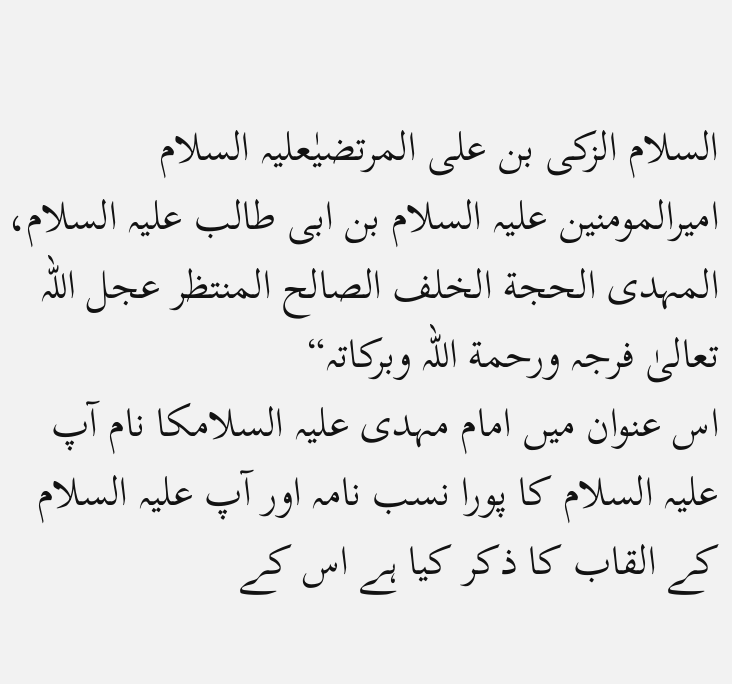السلام الزکی بن علی المرتضیٰعلیہ السلام امیرالمومنین علیہ السلام بن ابی طالب علیہ السلام، المہدی الحجة الخلف الصالح المنتظر عجل اللہ تعالیٰ فرجہ ورحمة اللہ وبرکاتہ“
اس عنوان میں امام مہدی علیہ السلامکا نام آپ علیہ السلام کا پورا نسب نامہ اور آپ علیہ السلام کے القاب کا ذکر کیا ہے اس کے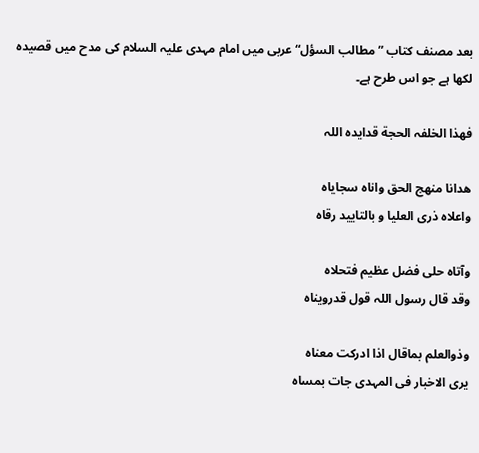بعد مصنف کتاب ” مطالب السؤل“ عربی میں امام مہدی علیہ السلام کی مدح میں قصیدہ لکھا ہے جو اس طرح ہے۔

فھذا الخلفہ الحجة قدایدہ اللہ

ھدانا منھج الحق واناہ سجایاہ
واعلاہ ذری العلیا و بالتایید رقاہ

وآتاہ حلی فضل عظیم فتحلاہ
وقد قال رسول اللہ قول قدرویناہ

وذوالعلم بماقال اذا ادرکت معناہ
یری الاخبار فی المہدی جات بمساہ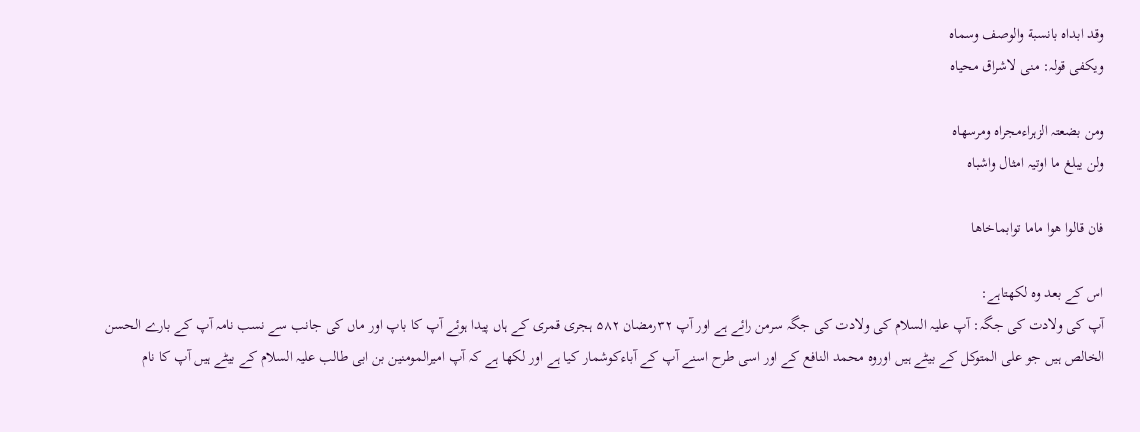وقد ابداہ بانسبة والوصف وسماہ
ویکفی قولہ: منی لاشراق محیاہ

ومن بضعتہ الزہراءمجراہ ومرسھاہ
ولن یبلغ ما اوتیہ امثال واشباہ

فان قالوا ھوا ماما توابماخاھا

اس کے بعد وہ لکھتاہے:
آپ کی ولادت کی جگہ: آپ علیہ السلام کی ولادت کی جگہ سرمن رائے ہے اور آپ ۳۲رمضان ۵۸۲ ہجری قمری کے ہاں پیدا ہوئے آپ کا باپ اور ماں کی جانب سے نسب نامہ آپ کے بارے الحسن الخالص ہیں جو علی المتوکل کے بیٹے ہیں اوروہ محمد النافع کے اور اسی طرح اسنے آپ کے آباءکوشمار کیا ہے اور لکھا ہے کہ آپ امیرالمومنین بن ابی طالب علیہ السلام کے بیٹے ہیں آپ کا نام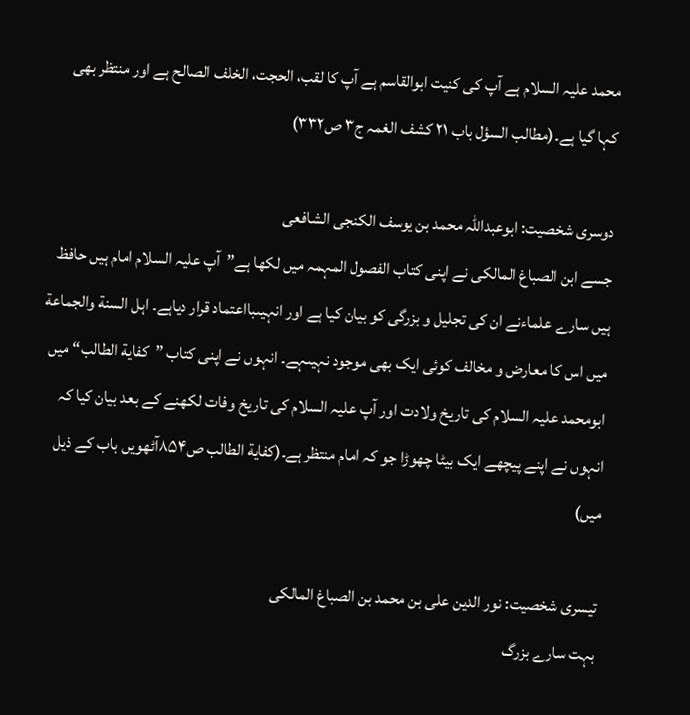محمد علیہ السلام ہے آپ کی کنیت ابوالقاسم ہے آپ کا لقب، الحجت، الخلف الصالح ہے اور منتظر بھی کہا گیا ہے۔(مطالب السؤل باب ۲۱ کشف الغمہ ج۳ ص۳۳۲)

دوسری شخصیت: ابوعبداللہ محمد بن یوسف الکنجی الشافعی
جسے ابن الصباغ المالکی نے اپنی کتاب الفصول المہمہ میں لکھا ہے”آپ علیہ السلام امام ہیں حافظ ہیں سارے علماءنے ان کی تجلیل و بزرگی کو بیان کیا ہے اور انہیںبااعتماد قرار دیاہے۔ اہل السنة والجماعة میں اس کا معارض و مخالف کوئی ایک بھی موجود نہیںہے۔ انہوں نے اپنی کتاب ”کفایة الطالب“ میں ابومحمد علیہ السلام کی تاریخ ولادت اور آپ علیہ السلام کی تاریخ وفات لکھنے کے بعد بیان کیا کہ انہوں نے اپنے پیچھے ایک بیٹا چھوڑا جو کہ امام منتظر ہے۔(کفایة الطالب ص۸۵۴آٹھویں باب کے ذیل میں)

تیسری شخصیت: نور الدین علی بن محمد بن الصباغ المالکی
بہت سارے بزرگ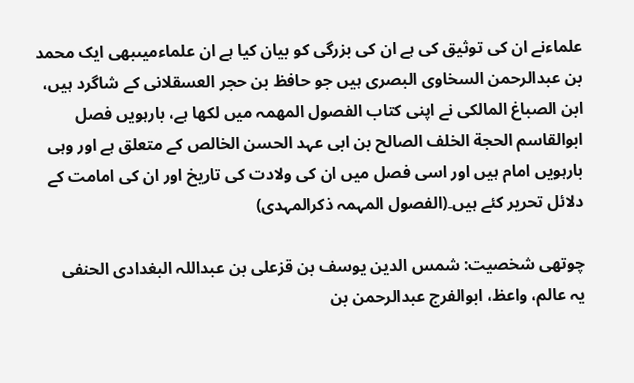علماءنے ان کی توثیق کی ہے ان کی بزرگی کو بیان کیا ہے ان علماءمیںبھی ایک محمد بن عبدالرحمن السخاوی البصری ہیں جو حافظ بن حجر العسقلانی کے شاگرد ہیں، ابن الصباغ المالکی نے اپنی کتاب الفصول المھمہ میں لکھا ہے، بارہویں فصل ابوالقاسم الحجة الخلف الصالح بن ابی عہد الحسن الخالص کے متعلق ہے اور وہی بارہویں امام ہیں اور اسی فصل میں ان کی ولادت کی تاریخ اور ان کی امامت کے دلائل تحریر کئے ہیں۔(الفصول المہمہ ذکرالمہدی)

چوتھی شخصیت: شمس الدین یوسف بن قزعلی بن عبداللہ البغدادی الحنفی
یہ عالم، واعظ، ابوالفرج عبدالرحمن بن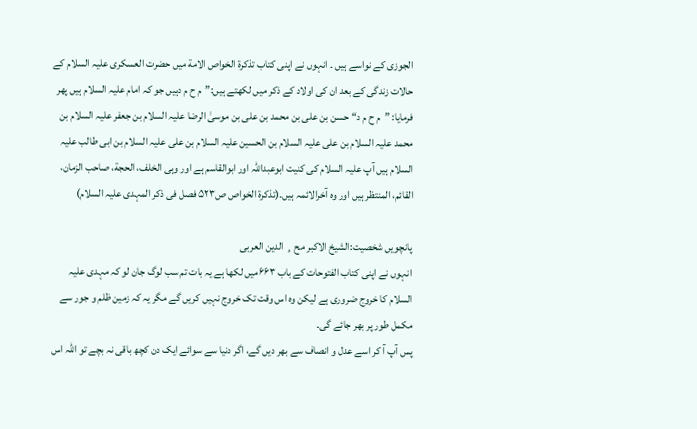الجوزی کے نواسے ہیں ۔ انہوں نے اپنی کتاب تذکرة الخواص الامة میں حضرت العسکری علیہ السلام کے حالات زندگی کے بعد ان کی اولاد کے ذکر میں لکھتے ہیں:”م ح م دہیں جو کہ امام علیہ السلام ہیں پھر فرمایا: ”م ح م د“حسن بن علی بن محمد بن علی بن موسیٰ الرضا علیہ السلام بن جعفر علیہ السلام بن محمد علیہ السلام بن علی علیہ السلام بن الحسین علیہ السلام بن علی علیہ السلام بن ابی طالب علیہ السلام ہیں آپ علیہ السلام کی کنیت ابوعبداللہ اور ابوالقاسم ہے اور وہی الخلف، الحجة، صاحب الزمان، القائم، المنتظر ہیں اور وہ آخرالائمہ ہیں۔(تذکرة الخواص ص۵۲۳ فصل فی ذکر المہدی علیہ السلام)

پانچویں شخصیت:الشیخ الاکبر مح ¸ الدین العربی
انہوں نے اپنی کتاب الفتوحات کے باب ۶۶۳میں لکھا ہے یہ بات تم سب لوگ جان لو کہ مہدی علیہ السلام کا خروج ضروری ہے لیکن وہ اس وقت تک خروج نہیں کریں گے مگر یہ کہ زمین ظلم و جور سے مکمل طور پر بھر جائے گی۔
پس آپ آ کر اسے عدل و انصاف سے بھر دیں گے، اگر دنیا سے سوائے ایک دن کچھ باقی نہ بچے تو اللہ اس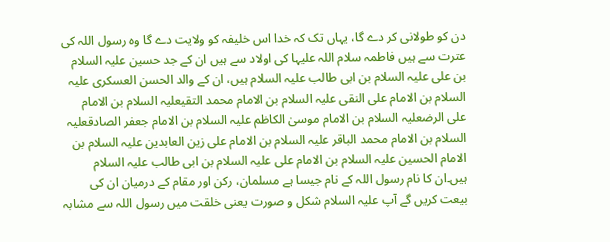دن کو طولانی کر دے گا، یہاں تک کہ خدا اس خلیفہ کو ولایت دے گا وہ رسول اللہ کی عترت سے ہیں فاطمہ سلام اللہ علیہا کی اولاد سے ہیں ان کے جد حسین علیہ السلام بن علی علیہ السلام بن ابی طالب علیہ السلام ہیں، ان کے والد الحسن العسکری علیہ السلام بن الامام علی النقی علیہ السلام بن الامام محمد التقیعلیہ السلام بن الامام علی الرضعلیہ السلام بن الامام موسیٰ الکاظم علیہ السلام بن الامام جعفر الصادقعلیہ السلام بن الامام محمد الباقر علیہ السلام بن الامام علی زین العابدین علیہ السلام بن الامام الحسین علیہ السلام بن الامام علی علیہ السلام بن ابی طالب علیہ السلام ہیں۔ان کا نام رسول اللہ کے نام جیسا ہے مسلمان، رکن اور مقام کے درمیان ان کی بیعت کریں گے آپ علیہ السلام شکل و صورت یعنی خلقت میں رسول اللہ سے مشابہ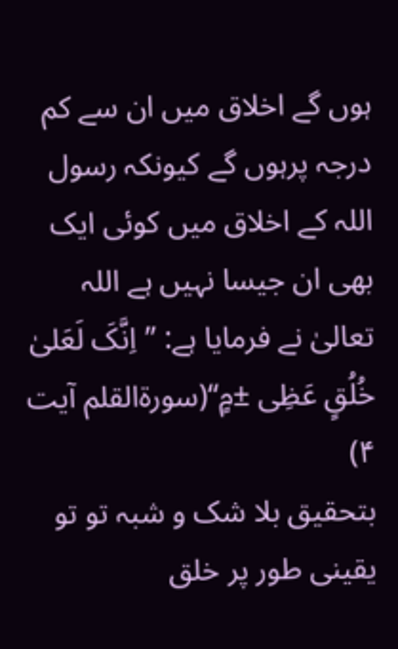ہوں گے اخلاق میں ان سے کم درجہ پرہوں گے کیونکہ رسول اللہ کے اخلاق میں کوئی ایک بھی ان جیسا نہیں ہے اللہ تعالیٰ نے فرمایا ہے: ”اِنَّکَ لَعَلیٰ خُلُقٍ عَظِی ±مٍ“(سورةالقلم آیت ۴)
بتحقیق بلا شک و شبہ تو تو یقینی طور پر خلق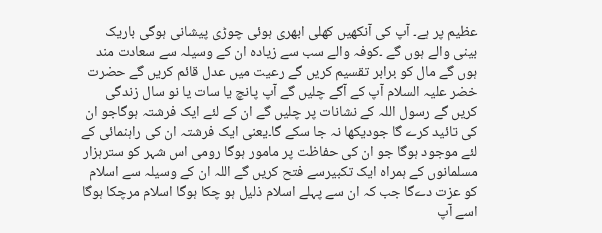عظیم پر ہے۔ آپ کی آنکھیں کھلی ابھری ہوئی چوڑی پیشانی ہوگی باریک بینی والے ہوں گے ۔کوفہ والے سب سے زیادہ ان کے وسیلہ سے سعادت مند ہوں گے مال کو برابر تقسیم کریں گے رعیت میں عدل قائم کریں گے حضرت خضر علیہ السلام آپ کے آگے چلیں گے آپ پانچ یا سات یا نو سال زندگی کریں گے رسول اللہ کے نشانات پر چلیں گے ان کے لئے ایک فرشتہ ہوگاجو ان کی تائید کرے گا جودیکھا نہ جا سکے گا۔یعنی ایک فرشتہ ان کی راہنمائی کے لئے موجود ہوگا جو ان کی حفاظت پر مامور ہوگا رومی اس شہر کو سترہزار مسلمانوں کے ہمراہ ایک تکبیرسے فتح کریں گے اللہ ان کے وسیلہ سے اسلام کو عزت دےگا جب کہ ان سے پہلے اسلام ذلیل ہو چکا ہوگا اسلام مرچکا ہوگا اسے آپ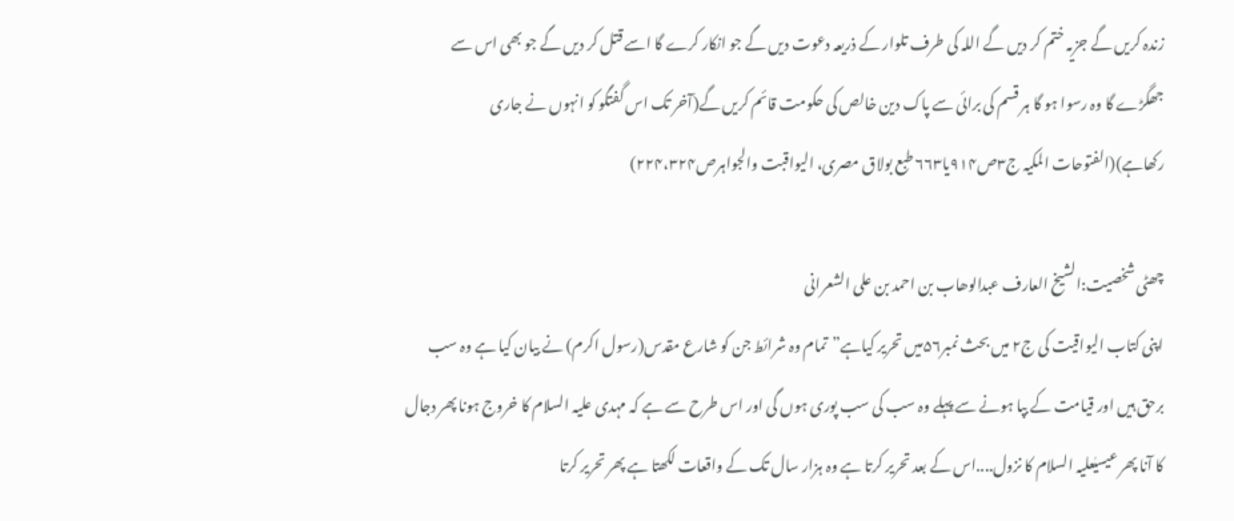زندہ کریں گے جزیہ ختم کر دیں گے اللہ کی طرف تلوار کے ذریعہ دعوت دیں گے جو انکار کرے گا اسے قتل کر دیں گے جو بھی اس سے جھگڑے گا وہ رسوا ہو گا ہر قسم کی برائی سے پاک دین خالص کی حکومت قائم کریں گے(آخر تک اس گفتگو کو انہوں نے جاری رکھاہے)(الفتوحات المکیہ ج۳ص۹۱۴یا۶۶۳ طبع بولاق مصری، الیواقبت والجواہرص۲۲۴،۳۲۴)

چھٹی شخصیت:الشیخ العارف عبدالوھاب بن احمد بن علی الشعرانی
اپنی کتاب الیواقیت کی ج۲ میں بحث نمبر۵۶میں تحریر کیاہے”تمام وہ شرائط جن کو شارع مقدس(رسول اکرم) نے بیان کیا ہے وہ سب برحق ہیں اور قیامت کے بپا ہونے سے پہلے وہ سب کی سب پوری ہوں گی اور اس طرح سے ہے کہ مہدی علیہ السلام کا خروج ہونا پھر دجال کا آنا پھر عیسیٰعلیہ السلام کا نزول....اس کے بعد تحریر کرتا ہے وہ ہزار سال تک کے واقعات لکھتا ہے پھر تحریر کرتا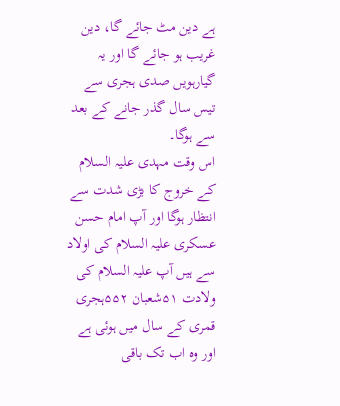ہے دین مٹ جائے گا، دین غریب ہو جائے گا اور یہ گیارہویں صدی ہجری سے تیس سال گذر جانے کے بعد سے ہوگا۔
اس وقت مہدی علیہ السلام کے خروج کا بڑی شدت سے انتظار ہوگا اور آپ امام حسن عسکری علیہ السلام کی اولاد سے ہیں آپ علیہ السلام کی ولادت ۵۱شعبان ۵۵۲ہجری قمری کے سال میں ہوئی ہے اور وہ اب تک باقی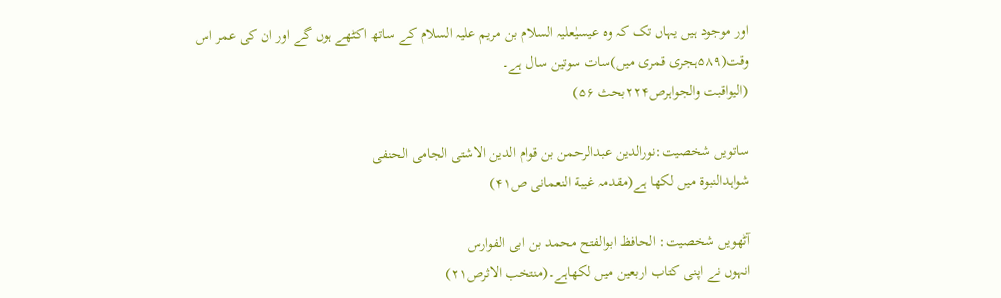اور موجود ہیں یہاں تک کہ وہ عیسیٰعلیہ السلام بن مریم علیہ السلام کے ساتھ اکٹھے ہوں گے اور ان کی عمر اس وقت(۵۸۹ہجری قمری میں)سات سوتین سال ہے۔
(الیواقبت والجواہرص۲۲۴بحث ۵۶)

ساتویں شخصیت:نورالدین عبدالرحمن بن قوام الدین الاشتی الجامی الحنفی
شواہدالنبوة میں لکھا ہے(مقدمہ غیبة النعمانی ص۴۱)

آٹھویں شخصیت: الحافظ ابوالفتح محمد بن ابی الفوارس
انہوں نے اپنی کتاب اربعین میں لکھاہے۔(منتخب الاثرص۲۱)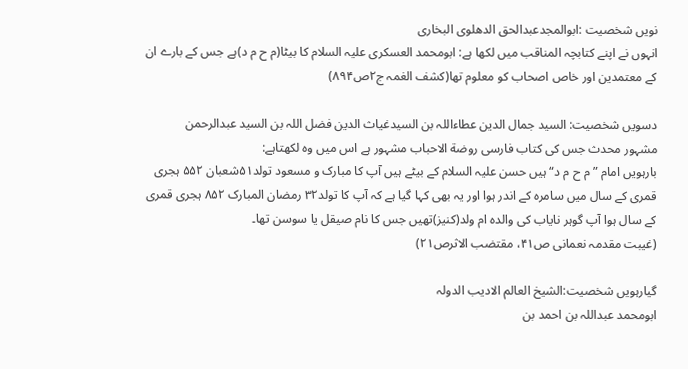نویں شخصیت :ابوالمجدعبدالحق الدھلوی البخاری
انہوں نے اپنے کتابچہ المناقب میں لکھا ہے: ابومحمد العسکری علیہ السلام کا بیٹا(م ح م د)ہے جس کے بارے ان کے معتمدین اور خاص اصحاب کو معلوم تھا(کشف الغمہ ج۲ص۸۹۴)

دسویں شخصیت: السید جمال الدین عطاءاللہ بن السیدغیاث الدین فضل اللہ بن السید عبدالرحمن
مشہور محدث جس کی کتاب فارسی روضة الاحباب مشہور ہے اس میں وہ لکھتاہے:
بارہویں امام ”م ح م د“ہیں حسن علیہ السلام کے بیٹے ہیں آپ کا مبارک و مسعود تولد۵۱شعبان ۵۵۲ ہجری قمری کے سال میں سامرہ کے اندر ہوا اور یہ بھی کہا گیا ہے کہ آپ کا تولد۳۲ رمضان المبارک ۸۵۲ ہجری قمری کے سال ہوا آپ گوہر نایاب کی والدہ ام ولد(کنیز)تھیں جس کا نام صیقل یا سوسن تھا۔
(غیبت مقدمہ نعمانی ص۴۱، مقتضب الاثرص۲۱)

گیارہویں شخصیت:الشیخ العالم الادیب الدولہ
ابومحمد عبداللہ بن احمد بن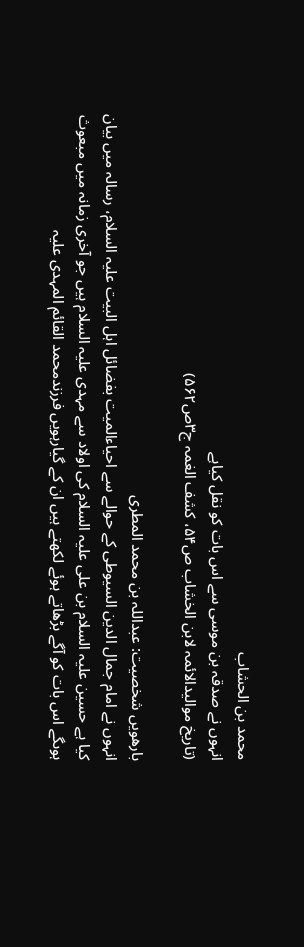محمد بن الحشاب
انہوں نے صدقہ بن موسی سے اس بات کو نقل کیاہے
(تاریخ موالیدالائمہ لابن الخشاب ص۵۴، کشف الغمہ ج۳ص۵۶۲)

بارھویں شخصیت: عبداللہ بن محمد المطری
انہوں نے امام جمال الدین السیوطی کے حوالے سے احیاءالمیت بفضائل اہل البیت علیہ السلام، رسالہ میں بیان کیا ہے حسین علیہ السلام بن علی علیہ السلام کی اولاد سے مہدی علیہ السلام ہیں جو آخری زمانہ میں مبعوث ہوںگے اس بات کو آگے بڑھاتے ہوئے لکھتے ہیں ان کے گیارہویں فرزندمحمد القائم المہدی علیہ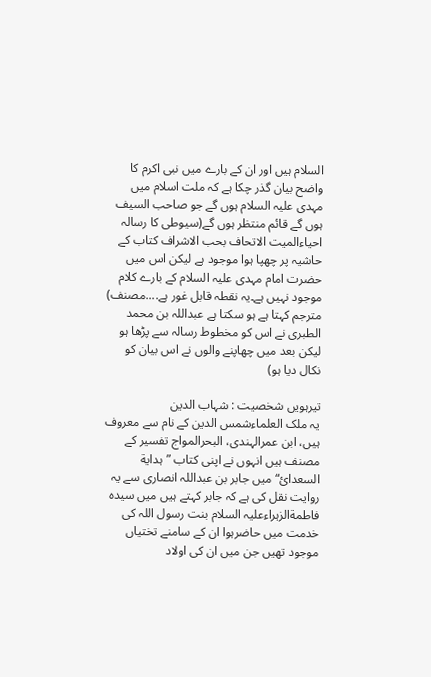السلام ہیں اور ان کے بارے میں نبی اکرم کا واضح بیان گذر چکا ہے کہ ملت اسلام میں مہدی علیہ السلام ہوں گے جو صاحب السیف ہوں گے قائم منتظر ہوں گے(سیوطی کا رسالہ احیاءالمیت الاتحاف بحب الاشراف کتاب کے حاشیہ پر چھپا ہوا موجود ہے لیکن اس میں حضرت امام مہدی علیہ السلام کے بارے کلام موجود نہیں ہے۔یہ نقطہ قابل غور ہے....مصنف) مترجم کہتا ہے ہو سکتا ہے عبداللہ بن محمد الطبری نے اس کو مخطوط رسالہ سے پڑھا ہو لیکن بعد میں چھاپنے والوں نے اس بیان کو نکال دیا ہو)

تیرہویں شخصیت : شہاب الدین
یہ ملک العلماءشمس الدین کے نام سے معروف ہیں، ابن عمرالہندی، البحرالمواج تفسیر کے مصنف ہیں انہوں نے اپنی کتاب ”ہدایة السعدائ“ میں جابر بن عبداللہ انصاری سے یہ روایت نقل کی ہے کہ جابر کہتے ہیں میں سیدہ فاطمةالزہراءعلیہ السلام بنت رسول اللہ کی خدمت میں حاضرہوا ان کے سامنے تختیاں موجود تھیں جن میں ان کی اولاد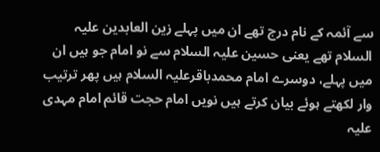سے آئمہ کے نام درج تھے ان میں پہلے زین العابدین علیہ السلام تھے یعنی حسین علیہ السلام سے نو امام جو ہیں ان میں پہلے، دوسرے امام محمدباقرعلیہ السلام ہیں پھر ترتیب وار لکھتے ہوئے بیان کرتے ہیں نویں امام حجت قائم امام مہدی علیہ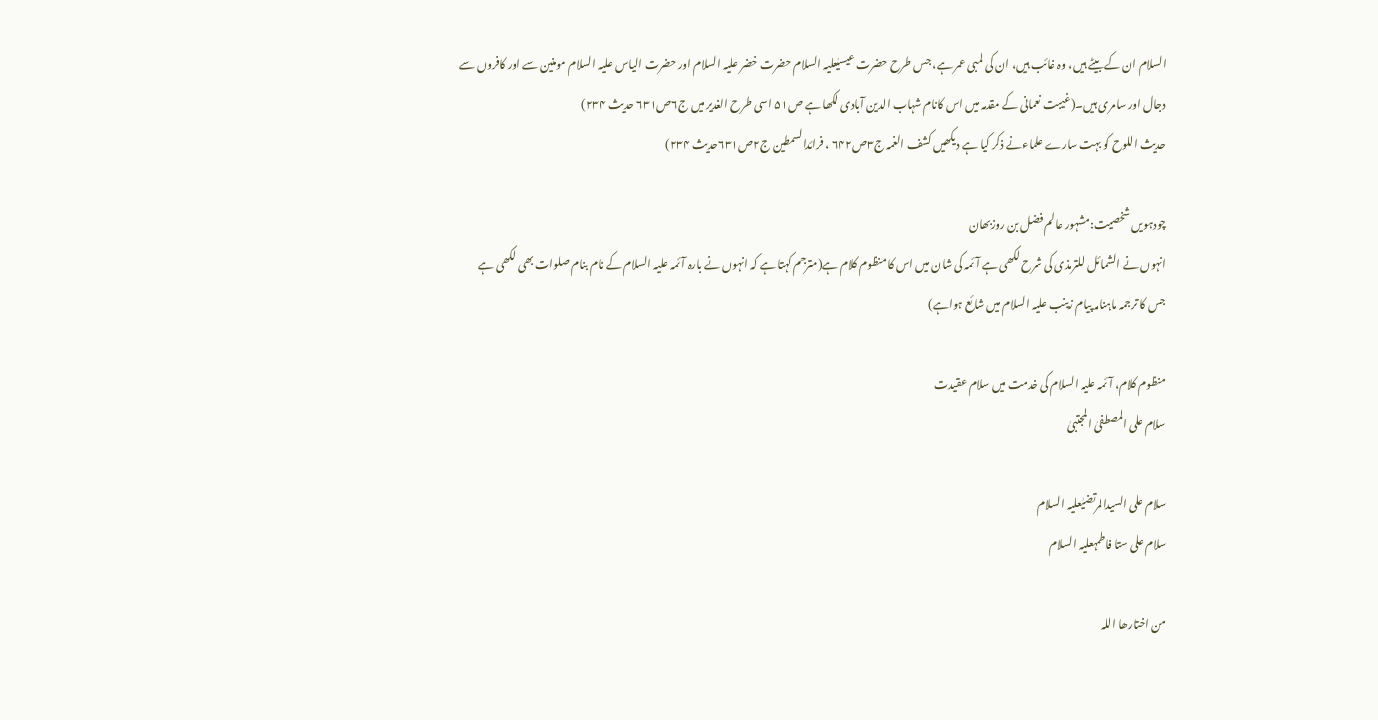السلام ان کے بیٹے ہیں، وہ غائب ہیں، ان کی لمبی عمر ہے، جس طرح حضرت عیسیٰعلیہ السلام حضرت خضر علیہ السلام اور حضرت الیاس علیہ السلام مومنین سے اور کافروں سے دجال اور سامری ہیں۔(غیبت نعمانی کے مقدمہ میں اس کانام شہاب الدین آبادی لکھا ہے ص۵۱ اسی طرح الغدیر میں ج۶ص۶۳۱ حدیث ۲۳۴)
حدیث اللوح کو بہت سارے علماءنے ذکر کیا ہے دیکھیں کشف الغمہ ج۳ص۶۴۲ ، فرائدالسمطین ج۲ص۶۳۱حدیث ۲۳۴)

چودہویں شخصیت:مشہور عالم فضل بن روزبھان
انہوں نے الشمائل للترمذی کی شرح لکھی ہے آئمہ کی شان میں اس کا منظوم کلام ہے(مترجم کہتا ہے کہ انہوں نے بارہ آئمہ علیہ السلام کے نام بنام صلوات بھی لکھی ہے جس کا ترجمہ ماہنامہ پیام زینب علیہ السلام میں شائع ہواہے)

منظوم کلام، آئمہ علیہ السلام کی خدمت میں سلام عقیدت
سلام علی المصطفیٰ المجتبیٰ

سلام علی السیدالمرتضیٰعلیہ السلام
سلام علی ستا فاطمہعلیہ السلام

من اختارھا اللہ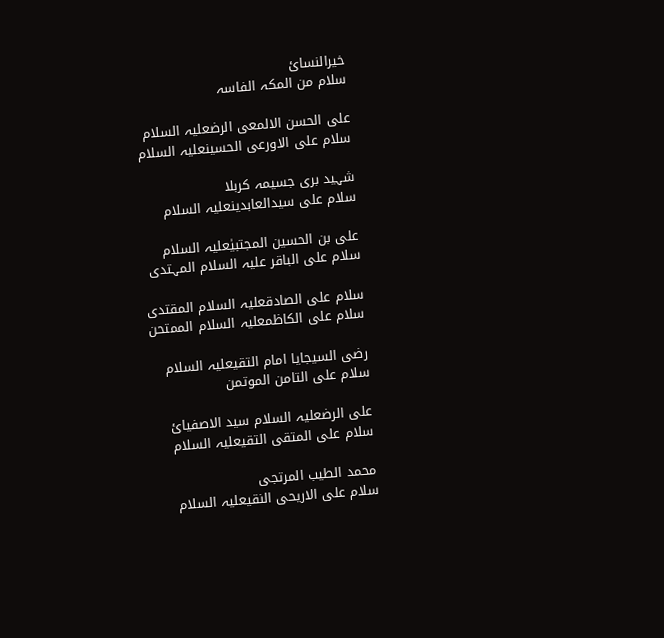خیرالنسائ
سلام من المکہ الفاسہ

علی الحسن الالمعی الرضعلیہ السلام
سلام علی الاورعی الحسینعلیہ السلام

شہید بری جسیمہ کربلا
سلام علی سیدالعابدینعلیہ السلام

علی بن الحسین المجتبیٰعلیہ السلام
سلام علی الباقر علیہ السلام المہتدی

سلام علی الصادقعلیہ السلام المقتدی
سلام علی الکاظمعلیہ السلام الممتحن

رضی السیجایا امام التقیعلیہ السلام
سلام علی التامن الموتمن

علی الرضعلیہ السلام سید الاصفیائ
سلام علی المتقی التقیعلیہ السلام

محمد الطیب المرتجی
سلام علی الاریحی النقیعلیہ السلام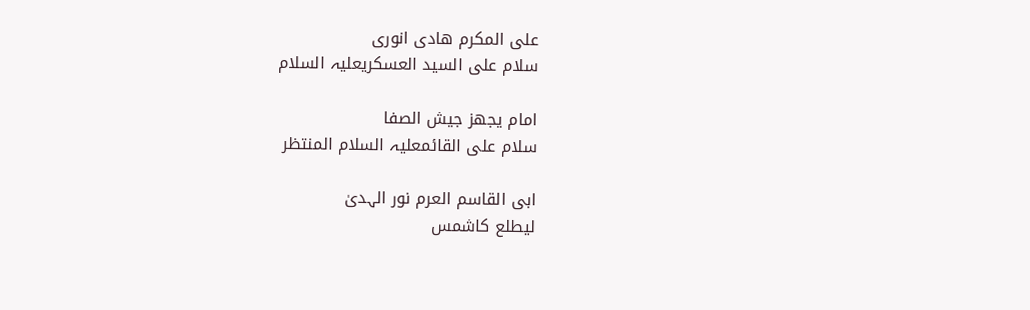علی المکرم ھادی انوری
سلام علی السید العسکریعلیہ السلام

امام یجھز جیش الصفا
سلام علی القائمعلیہ السلام المنتظر

ابی القاسم العرم نور الہدیٰ
لیطلع کاشمس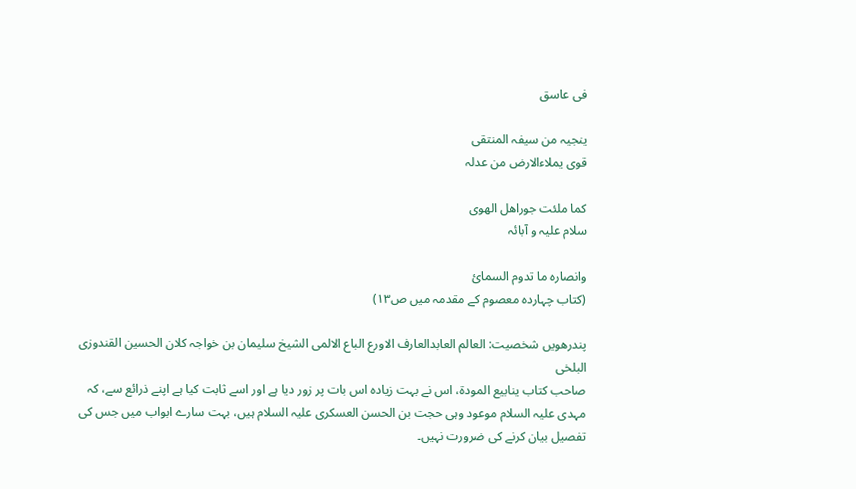فی عاسق

ینجیہ من سیفہ المنتقی
قوی یملاءالارض من عدلہ

کما ملئت جوراھل الھوی
سلام علیہ و آبائہ

وانصارہ ما تدوم السمائ
(کتاب چہاردہ معصوم کے مقدمہ میں ص۱۳)

پندرھویں شخصیت: العالم العابدالعارف الاورع الباع الالمی الشیخ سلیمان بن خواجہ کلان الحسین القندوزی البلخی
صاحب کتاب ینابیع المودة، اس نے بہت زیادہ اس بات پر زور دیا ہے اور اسے ثابت کیا ہے اپنے ذرائع سے، کہ مہدی علیہ السلام موعود وہی حجت بن الحسن العسکری علیہ السلام ہیں، بہت سارے ابواب میں جس کی تفصیل بیان کرنے کی ضرورت نہیں۔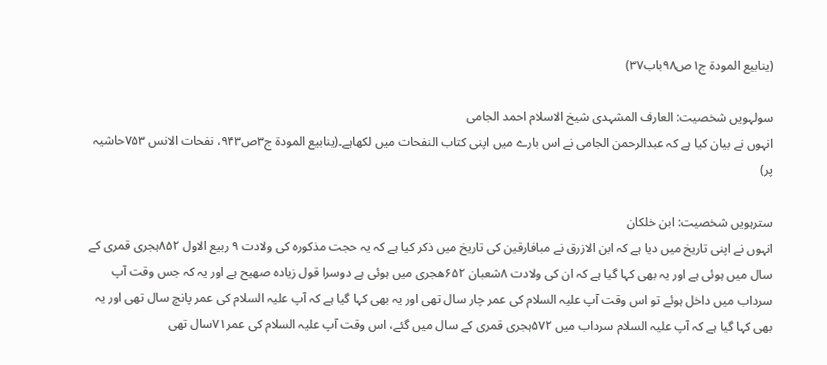(ینابیع المودة ج۱ص۹۸باب۳۷)

سولہویں شخصیت: العارف المشہدی شیخ الاسلام احمد الجامی
انہوں نے بیان کیا ہے کہ عبدالرحمن الجامی نے اس بارے میں اپنی کتاب النفحات میں لکھاہے۔(ینابیع المودة ج۳ص۹۴۳، نفحات الانس ۷۵۳حاشیہ پر)

سترہویں شخصیت: ابن خلکان
انہوں نے اپنی تاریخ میں دیا ہے کہ ابن الازرق نے مبافارقین کی تاریخ میں ذکر کیا ہے کہ یہ حجت مذکورہ کی ولادت ۹ ربیع الاول ۸۵۲ہجری قمری کے سال میں ہوئی ہے اور یہ بھی کہا گیا ہے کہ ان کی ولادت ۸شعبان ۶۵۲ھجری میں ہوئی ہے دوسرا قول زیادہ صھیح ہے اور یہ کہ جس وقت آپ سرداب میں داخل ہوئے تو اس وقت آپ علیہ السلام کی عمر چار سال تھی اور یہ بھی کہا گیا ہے کہ آپ علیہ السلام کی عمر پانچ سال تھی اور یہ بھی کہا گیا ہے کہ آپ علیہ السلام سرداب میں ۵۷۲ہجری قمری کے سال میں گئے، اس وقت آپ علیہ السلام کی عمر۷۱سال تھی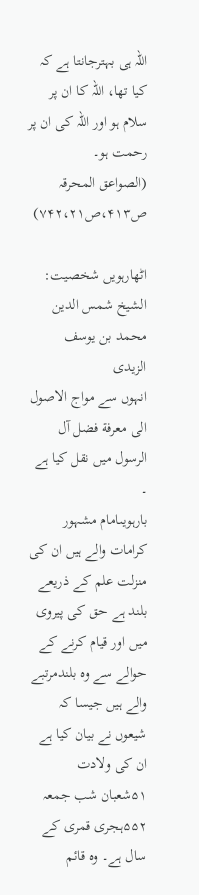اللہ ہی بہترجانتا ہے کہ کیا تھا، اللہ کا ان پر سلام ہو اور اللہ کی ان پر رحمت ہو۔
(الصواعق المحرقہ ص۴۱۳،ص۷۴۲،۲۱)

اٹھارہویں شخصیت: الشیخ شمس الدین محمد بن یوسف الزیدی
انہوں سے مواج الاصول الی معرفة فضل آل الرسول میں نقل کیا ہے ۔
بارہویںامام مشہور کرامات والے ہیں ان کی منزلت علم کے ذریعے بلند ہے حق کی پیروی میں اور قیام کرنے کے حوالے سے وہ بلندمرتبے والے ہیں جیسا کہ شیعوں نے بیان کیا ہے ان کی ولادت ۵۱شعبان شب جمعہ ۵۵۲ہجری قمری کے سال ہے۔ وہ قائم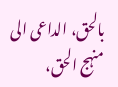بالحق، الداعی الی منہج الحق،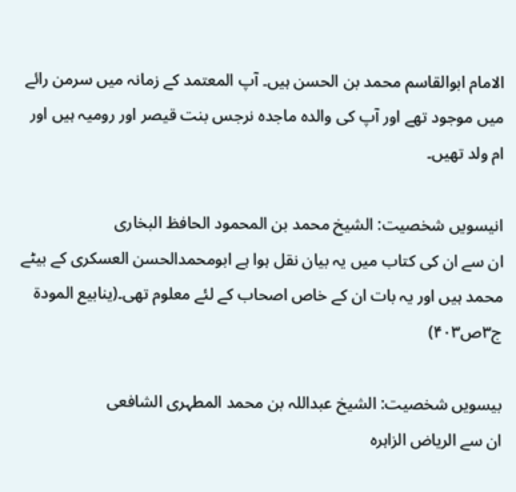الامام ابوالقاسم محمد بن الحسن ہیں۔ آپ المعتمد کے زمانہ میں سرمن رائے میں موجود تھے اور آپ کی والدہ ماجدہ نرجس بنت قیصر اور رومیہ ہیں اور ام ولد تھیں۔

انیسویں شخصیت: الشیخ محمد بن المحمود الحافظ البخاری
ان سے ان کی کتاب میں یہ بیان نقل ہوا ہے ابومحمدالحسن العسکری کے بیٹے محمد ہیں اور یہ بات ان کے خاص اصحاب کے لئے معلوم تھی۔(ینابیع المودة ج۳ص۴۰۳)

بیسویں شخصیت: الشیخ عبداللہ بن محمد المطہری الشافعی
ان سے الریاض الزاہرہ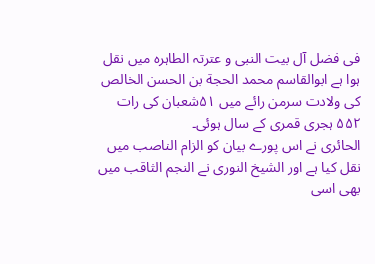فی فضل آل بیت النبی و عترتہ الطاہرہ میں نقل ہوا ہے ابوالقاسم محمد الحجة بن الحسن الخالص کی ولادت سرمن رائے میں ۵۱شعبان کی رات ۵۵۲ ہجری قمری کے سال ہوئی۔
الحائری نے اس پورے بیان کو الزام الناصب میں نقل کیا ہے اور الشیخ النوری نے النجم الثاقب میں بھی اسی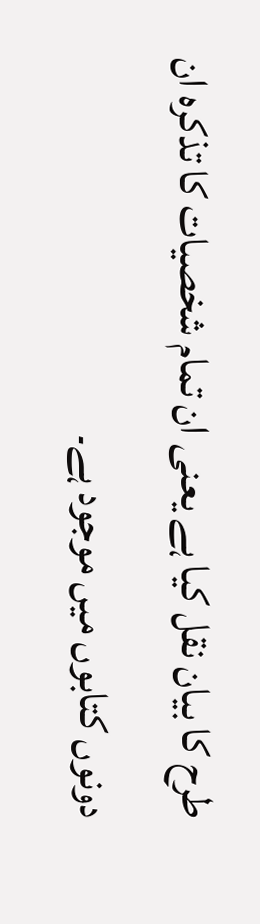طرح کا بیان نقل کیا ہے یعنی ان تمام شخصیات کا تذکرہ ان دونوں کتابوں میں موجود ہے۔